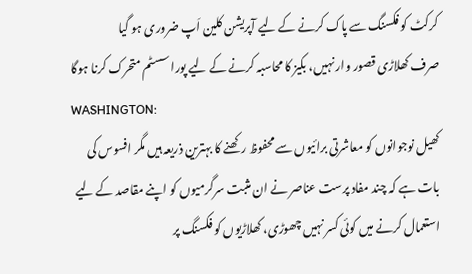کرکٹ کو فکسنگ سے پاک کرنے کے لیے آپریشن کلین اَپ ضروری ہو گیا
صرف کھلاڑی قصور وار نہیں، بکیز کا محاسبہ کرنے کے لیے پورا سسٹم متحرک کرنا ہوگا
WASHINGTON:
کھیل نوجوانوں کو معاشرتی برائیوں سے محفوظ رکھنے کا بہترین ذریعہ ہیں مگر افسوس کی بات ہے کہ چند مفاد پرست عناصر نے ان مثبت سرگرمیوں کو اپنے مقاصد کے لیے استعمال کرنے میں کوئی کسر نہیں چھوڑی، کھلاڑیوں کو فکسنگ پر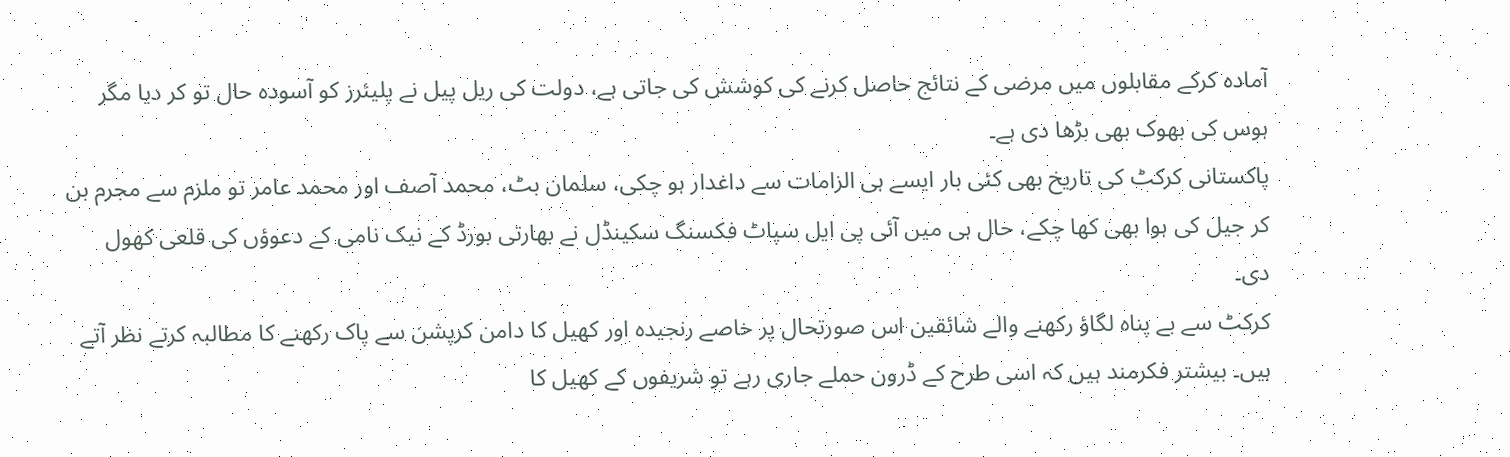آمادہ کرکے مقابلوں میں مرضی کے نتائج حاصل کرنے کی کوشش کی جاتی ہے، دولت کی ریل پیل نے پلیئرز کو آسودہ حال تو کر دیا مگر ہوس کی بھوک بھی بڑھا دی ہے۔
پاکستانی کرکٹ کی تاریخ بھی کئی بار ایسے ہی الزامات سے داغدار ہو چکی، سلمان بٹ، محمد آصف اور محمد عامر تو ملزم سے مجرم بن کر جیل کی ہوا بھی کھا چکے، حال ہی میں آئی پی ایل سپاٹ فکسنگ سکینڈل نے بھارتی بورڈ کے نیک نامی کے دعوؤں کی قلعی کھول دی۔
کرکٹ سے بے پناہ لگاؤ رکھنے والے شائقین اس صورتحال پر خاصے رنجیدہ اور کھیل کا دامن کرپشن سے پاک رکھنے کا مطالبہ کرتے نظر آتے ہیں۔ بیشتر فکرمند ہیں کہ اسی طرح کے ڈرون حملے جاری رہے تو شریفوں کے کھیل کا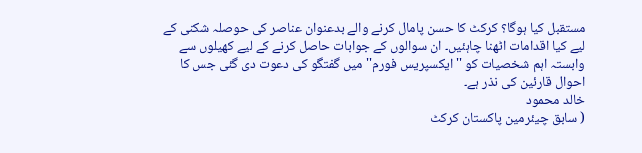مستقبل کیا ہوگا؟ کرکٹ کا حسن پامال کرنے والے بدعنوان عناصر کی حوصلہ شکنی کے لیے کیا اقدامات اٹھنا چاہئیں۔ ان سوالوں کے جوابات حاصل کرنے کے لیے کھیلوں سے وابستہ اہم شخصیات کو ''ایکسپریس فورم'' میں گفتگو کی دعوت دی گئی جس کا احوال قارئین کی نذر ہے۔
خالد محمود
( سابق چیئرمین پاکستان کرکٹ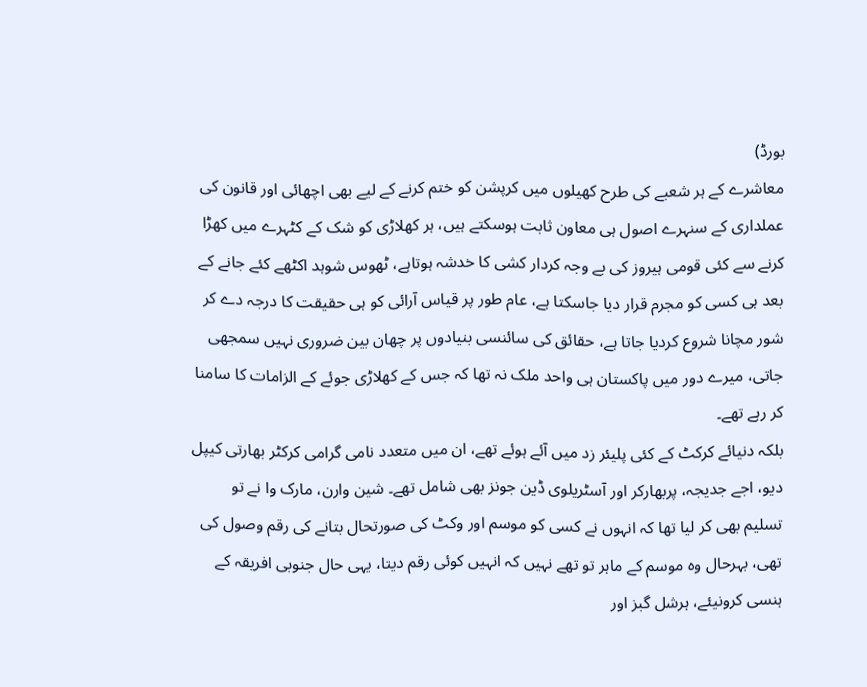بورڈ)
معاشرے کے ہر شعبے کی طرح کھیلوں میں کرپشن کو ختم کرنے کے لیے بھی اچھائی اور قانون کی عملداری کے سنہرے اصول ہی معاون ثابت ہوسکتے ہیں، ہر کھلاڑی کو شک کے کٹہرے میں کھڑا کرنے سے کئی قومی ہیروز کی بے وجہ کردار کشی کا خدشہ ہوتاہے، ٹھوس شوہد اکٹھے کئے جانے کے بعد ہی کسی کو مجرم قرار دیا جاسکتا ہے، عام طور پر قیاس آرائی کو ہی حقیقت کا درجہ دے کر شور مچانا شروع کردیا جاتا ہے، حقائق کی سائنسی بنیادوں پر چھان بین ضروری نہیں سمجھی جاتی، میرے دور میں پاکستان ہی واحد ملک نہ تھا کہ جس کے کھلاڑی جوئے کے الزامات کا سامنا کر رہے تھے۔
بلکہ دنیائے کرکٹ کے کئی پلیئر زد میں آئے ہوئے تھے، ان میں متعدد نامی گرامی کرکٹر بھارتی کیپل دیو، اجے جدیجہ، پربھارکر اور آسٹریلوی ڈین جونز بھی شامل تھے۔ شین وارن، مارک وا نے تو تسلیم بھی کر لیا تھا کہ انہوں نے کسی کو موسم اور وکٹ کی صورتحال بتانے کی رقم وصول کی تھی، بہرحال وہ موسم کے ماہر تو تھے نہیں کہ انہیں کوئی رقم دیتا، یہی حال جنوبی افریقہ کے ہنسی کرونیئے، ہرشل گبز اور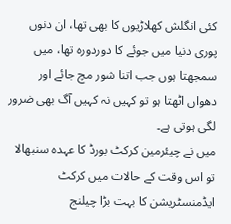کئی انگلش کھلاڑیوں کا بھی تھا، ان دنوں پوری دنیا میں جوئے کا دوردورہ تھا، میں سمجھتا ہوں جب اتنا شور مچ جائے اور دھواں اٹھتا ہو تو کہیں نہ کہیں آگ بھی ضرور لگی ہوتی ہے۔
میں نے چیئرمین کرکٹ بورڈ کا عہدہ سنبھالا تو اس وقت کے حالات میں کرکٹ ایڈمنسٹریشن کا بہت بڑا چیلنج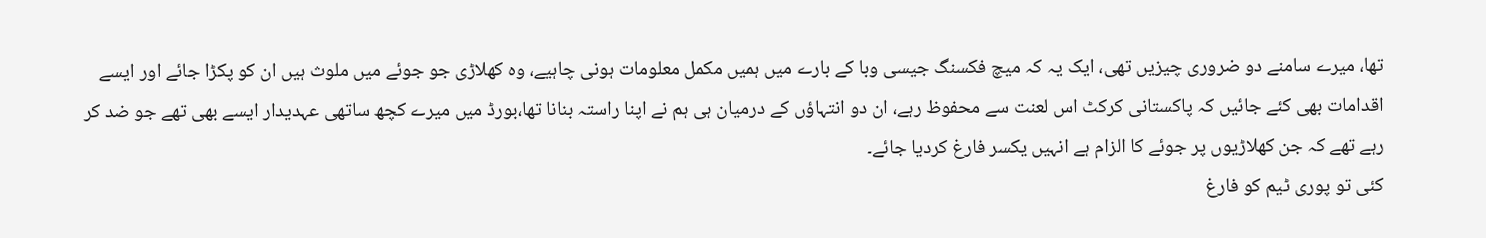تھا، میرے سامنے دو ضروری چیزیں تھی، ایک یہ کہ میچ فکسنگ جیسی وبا کے بارے میں ہمیں مکمل معلومات ہونی چاہیے، وہ کھلاڑی جو جوئے میں ملوث ہیں ان کو پکڑا جائے اور ایسے اقدامات بھی کئے جائیں کہ پاکستانی کرکٹ اس لعنت سے محفوظ رہے، ان دو انتہاؤں کے درمیان ہی ہم نے اپنا راستہ بنانا تھا،بورڈ میں میرے کچھ ساتھی عہدیدار ایسے بھی تھے جو ضد کر رہے تھے کہ جن کھلاڑیوں پر جوئے کا الزام ہے انہیں یکسر فارغ کردیا جائے۔
کئی تو پوری ٹیم کو فارغ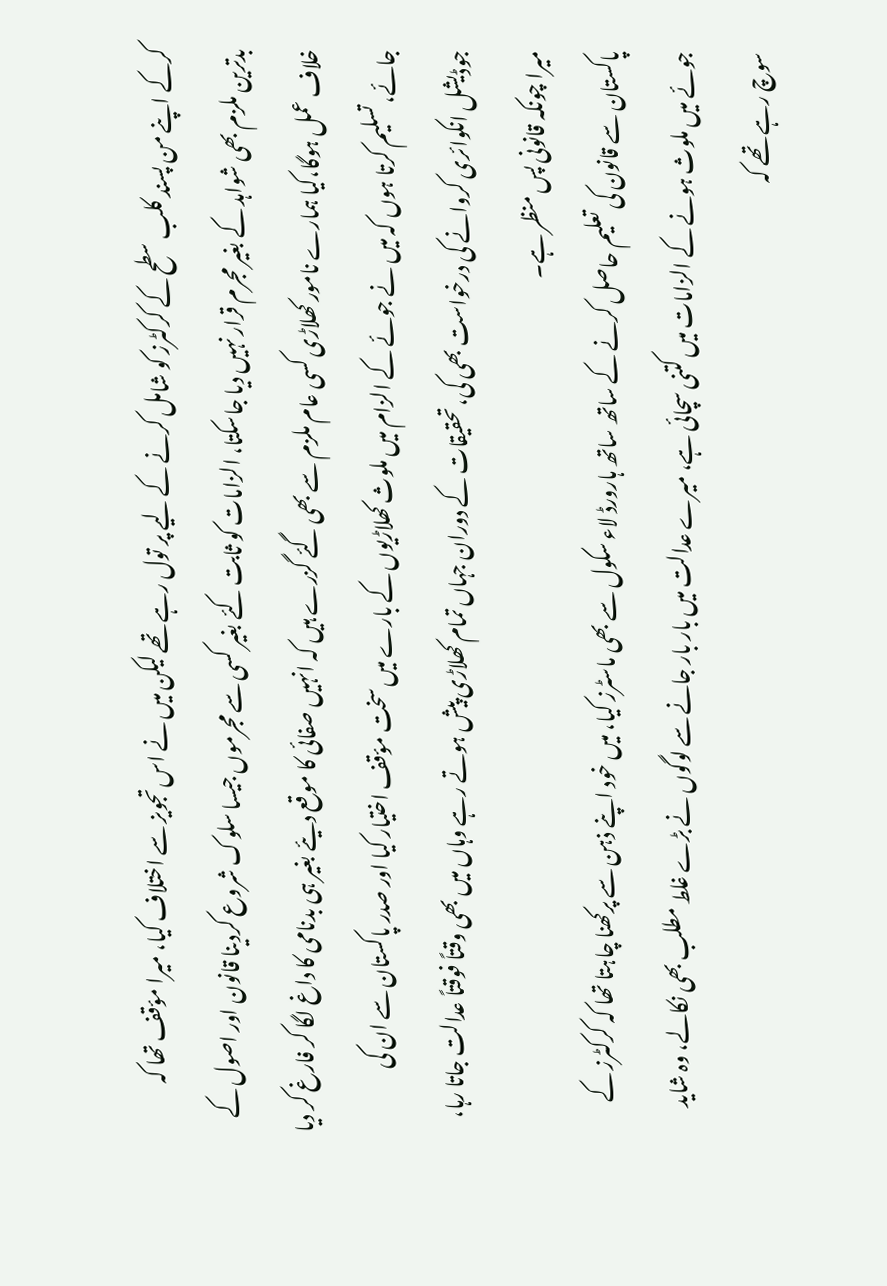کرکے اپنے من پسند کلب سطح کے کرکٹرز کو شامل کرنے کے لیے پر تول رہے تھے لیکن میں نے اس تجویز سے اختلاف کیا، میرا مؤقف تھا کہ بدترین ملزم بھی شواہد کے بغیر مجرم قرار نہیں دیا جاسکتا، الزامات کو ثابت کئے بغیر کسی سے مجرموں جیسا سلوک شروع کردینا قانون اور اصول کے خلاف عمل ہوگا،کیا ہمارے نامور کھلاڑی کسی عام ملزم سے بھی گئے گزرے ہیں کہ انہیں صفائی کا موقع دیئے بغیر ہی بدنامی کا داغ لگا کر فارغ کر دیا جائے، تسلیم کرتا ہوں کہ میں نے جوئے کے الزام میں ملوث کھلاڑیوں کے بارے میں سخت مؤقف اختیار کیا اور صدر پاکستان سے ان کی جوڈیشل انکوائری کروانے کی درخواست بھی کی، تحقیقات کے دوران جہاں تمام کھلاڑی پیش ہوتے رہے وہاں میں بھی وقتاً فوقتاً عدالت جاتا رہا، میرا چونکہ قانونی پس منظر ہے۔
پاکستان سے قانون کی تعلیم حاصل کرنے کے ساتھ ساتھ ہارورڈ لاء سکول سے بھی ماسٹرز کیا، میں خود اپنے ذہن سے پرکھنا چاہتا تھا کہ کرکٹرز کے جوئے میں ملوث ہونے کے الزامات میں کتنی سچائی ہے، میرے عدالت میں بار بار جانے سے لوگوں نے بڑے غلط مطلب بھی نکالے، وہ شاید سوچ رہے تھے کہ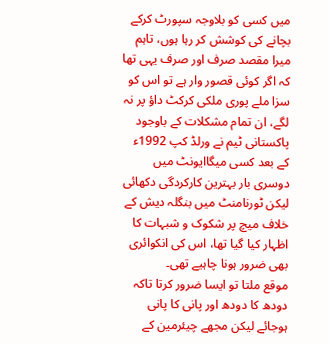میں کسی کو بلاوجہ سپورٹ کرکے بچانے کی کوشش کر رہا ہوں، تاہم میرا مقصد صرف اور صرف یہی تھا کہ اگر کوئی قصور وار ہے تو اس کو سزا ملے پوری ملکی کرکٹ داؤ پر نہ لگے، ان تمام مشکلات کے باوجود پاکستانی ٹیم نے ورلڈ کپ 1992ء کے بعد کسی میگاایونٹ میں دوسری بار بہترین کارکردگی دکھائی لیکن ٹورنامنٹ میں بنگلہ دیش کے خلاف میچ پر شکوک و شبہات کا اظہار کیا گیا تھا، اس کی انکوائری بھی ضرور ہونا چاہیے تھی۔
موقع ملتا تو ایسا ضرور کرتا تاکہ دودھ کا دودھ اور پانی کا پانی ہوجائے لیکن مجھے چیئرمین کے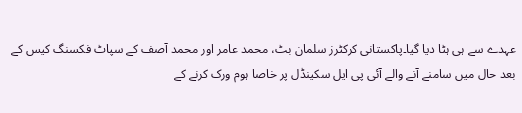عہدے سے ہی ہٹا دیا گیا۔پاکستانی کرکٹرز سلمان بٹ، محمد عامر اور محمد آصف کے سپاٹ فکسنگ کیس کے بعد حال میں سامنے آنے والے آئی پی ایل سکینڈل پر خاصا ہوم ورک کرنے کے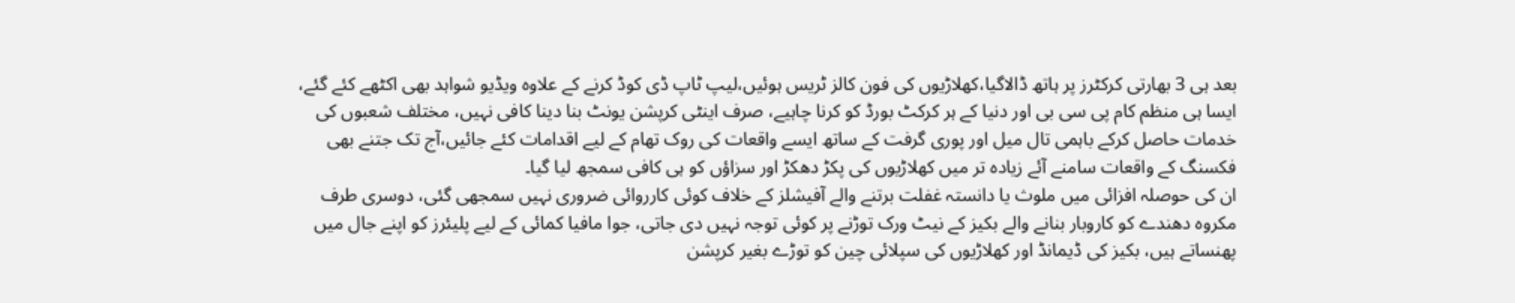بعد ہی 3 بھارتی کرکٹرز پر ہاتھ ڈالاگیا،کھلاڑیوں کی فون کالز ٹریس ہوئیں،لیپ ٹاپ ڈی کوڈ کرنے کے علاوہ ویڈیو شواہد بھی اکٹھے کئے گئے، ایسا ہی منظم کام پی سی بی اور دنیا کے ہر کرکٹ بورڈ کو کرنا چاہیے، صرف اینٹی کرپشن یونٹ بنا دینا کافی نہیں، مختلف شعبوں کی خدمات حاصل کرکے باہمی تال میل اور پوری گرفت کے ساتھ ایسے واقعات کی روک تھام کے لیے اقدامات کئے جائیں،آج تک جتنے بھی فکسنگ کے واقعات سامنے آئے زیادہ تر میں کھلاڑیوں کی پکڑ دھکڑ اور سزاؤں کو ہی کافی سمجھ لیا گیا۔
ان کی حوصلہ افزائی میں ملوث یا دانستہ غفلت برتنے والے آفیشلز کے خلاف کوئی کارروائی ضروری نہیں سمجھی گئی، دوسری طرف مکروہ دھندے کو کاروبار بنانے والے بکیز کے نیٹ ورک توڑنے پر کوئی توجہ نہیں دی جاتی، جوا مافیا کمائی کے لیے پلیئرز کو اپنے جال میں پھنساتے ہیں، بکیز کی ڈیمانڈ اور کھلاڑیوں کی سپلائی چین کو توڑے بغیر کرپشن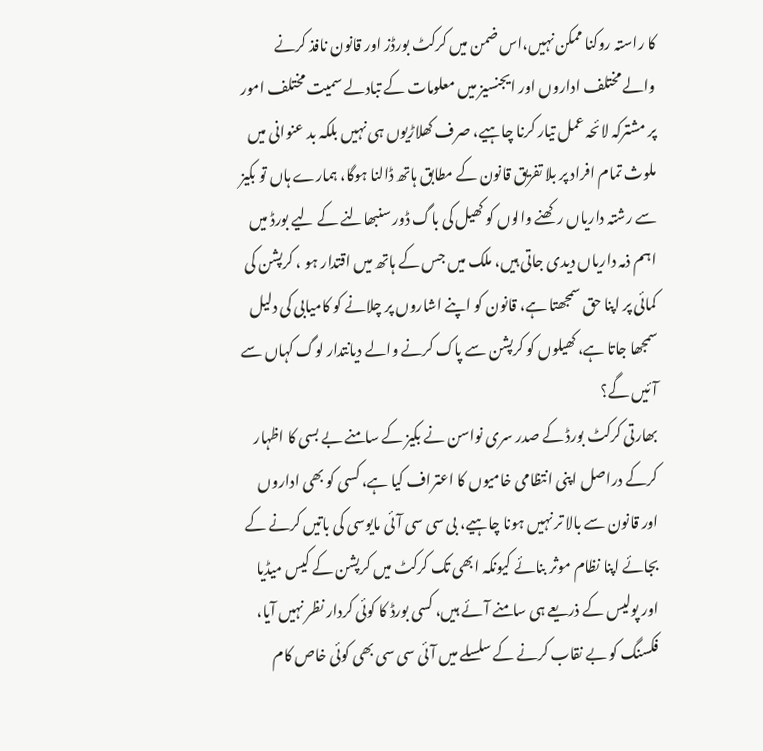کا راستہ روکنا ممکن نہیں،اس ضمن میں کرکٹ بورڈز اور قانون نافذ کرنے والے مختلف اداروں اور ایجنسیز میں معلومات کے تبادلے سمیت مختلف امور پر مشترکہ لائحہ عمل تیار کرنا چاہیے، صرف کھلاڑیوں ہی نہیں بلکہ بد عنوانی میں ملوث تمام افراد پر بلا تفریق قانون کے مطابق ہاتھ ڈالنا ہوگا، ہمارے ہاں تو بکیز سے رشتہ داریاں رکھنے والوں کو کھیل کی باگ ڈور سنبھالنے کے لیے بورڈ میں اہم ذمہ داریاں دیدی جاتی ہیں، ملک میں جس کے ہاتھ میں اقتدار ہو ، کرپشن کی کمائی پر اپنا حق سمجھتا ہے، قانون کو اپنے اشاروں پر چلانے کو کامیابی کی دلیل سمجھا جاتا ہے، کھیلوں کو کرپشن سے پاک کرنے والے دیانتدار لوگ کہاں سے آئیں گے؟
بھارتی کرکٹ بورڈ کے صدر سری نواسن نے بکیز کے سامنے بے بسی کا اظہار کرکے دراصل اپنی انتظامی خامیوں کا اعتراف کیا ہے، کسی کو بھی اداروں اور قانون سے بالا تر نہیں ہونا چاہیے، بی سی سی آئی مایوسی کی باتیں کرنے کے بجائے اپنا نظام موثر بنائے کیونکہ ابھی تک کرکٹ میں کرپشن کے کیس میڈیا اور پولیس کے ذریعے ہی سامنے آئے ہیں، کسی بورڈ کا کوئی کردار نظر نہیں آیا، فکسنگ کو بے نقاب کرنے کے سلسلے میں آئی سی سی بھی کوئی خاص کام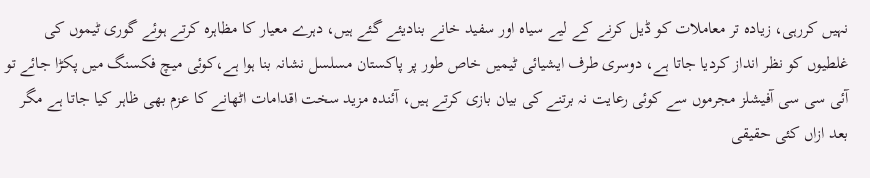نہیں کررہی، زیادہ تر معاملات کو ڈیل کرنے کے لیے سیاہ اور سفید خانے بنادیئے گئے ہیں، دہرے معیار کا مظاہرہ کرتے ہوئے گوری ٹیموں کی غلطیوں کو نظر انداز کردیا جاتا ہے، دوسری طرف ایشیائی ٹیمیں خاص طور پر پاکستان مسلسل نشانہ بنا ہوا ہے،کوئی میچ فکسنگ میں پکڑا جائے تو آئی سی سی آفیشلز مجرموں سے کوئی رعایت نہ برتنے کی بیان بازی کرتے ہیں، آئندہ مزید سخت اقدامات اٹھانے کا عزم بھی ظاہر کیا جاتا ہے مگر بعد ازاں کئی حقیقی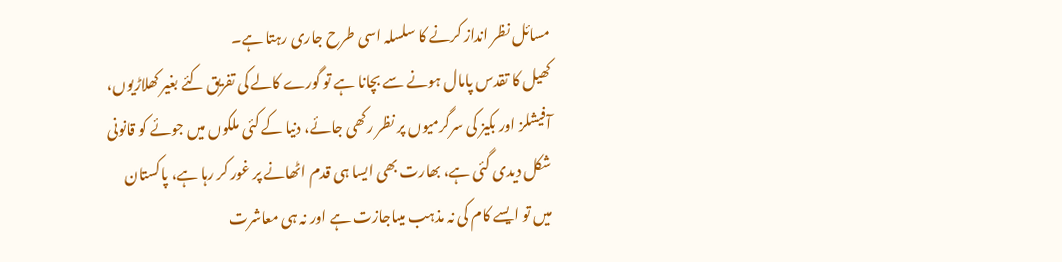مسائل نظر انداز کرنے کا سلسلہ اسی طرح جاری رہتا ہے۔
کھیل کا تقدس پامال ہونے سے بچانا ہے تو گورے کالے کی تفریق کئے بغیر کھلاڑیوں، آفیشلز اور بکیز کی سرگرمیوں پر نظر رکھی جائے، دنیا کے کئی ملکوں میں جوئے کو قانونی شکل دیدی گئی ہے، بھارت بھی ایسا ہی قدم اٹھانے پر غور کر رہا ہے، پاکستان میں تو ایسے کام کی نہ مذہب میںاجازت ہے اور نہ ہی معاشرت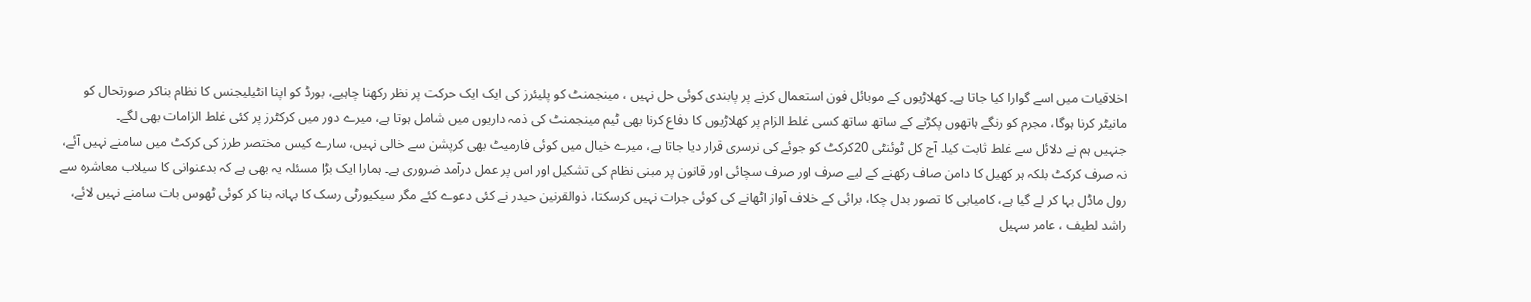اخلاقیات میں اسے گوارا کیا جاتا ہے۔ کھلاڑیوں کے موبائل فون استعمال کرنے پر پابندی کوئی حل نہیں ، مینجمنٹ کو پلیئرز کی ایک ایک حرکت پر نظر رکھنا چاہیے، بورڈ کو اپنا انٹیلیجنس کا نظام بناکر صورتحال کو مانیٹر کرنا ہوگا، مجرم کو رنگے ہاتھوں پکڑنے کے ساتھ ساتھ کسی غلط الزام پر کھلاڑیوں کا دفاع کرنا بھی ٹیم مینجمنٹ کی ذمہ داریوں میں شامل ہوتا ہے، میرے دور میں کرکٹرز پر کئی غلط الزامات بھی لگے۔
جنہیں ہم نے دلائل سے غلط ثابت کیا۔ آج کل ٹوئنٹی 20کرکٹ کو جوئے کی نرسری قرار دیا جاتا ہے، میرے خیال میں کوئی فارمیٹ بھی کرپشن سے خالی نہیں، سارے کیس مختصر طرز کی کرکٹ میں سامنے نہیں آئے، نہ صرف کرکٹ بلکہ ہر کھیل کا دامن صاف رکھنے کے لیے صرف اور صرف سچائی اور قانون پر مبنی نظام کی تشکیل اور اس پر عمل درآمد ضروری ہے۔ ہمارا ایک بڑا مسئلہ یہ بھی ہے کہ بدعنوانی کا سیلاب معاشرہ سے رول ماڈل بہا کر لے گیا ہے، کامیابی کا تصور بدل چکا، برائی کے خلاف آواز اٹھانے کی کوئی جرات نہیں کرسکتا، ذوالقرنین حیدر نے کئی دعوے کئے مگر سیکیورٹی رسک کا بہانہ بنا کر کوئی ٹھوس بات سامنے نہیں لائے، راشد لطیف ، عامر سہیل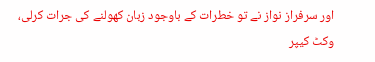اور سرفراز نواز نے تو خطرات کے باوجود زبان کھولنے کی جرات کرلی، وکٹ کیپر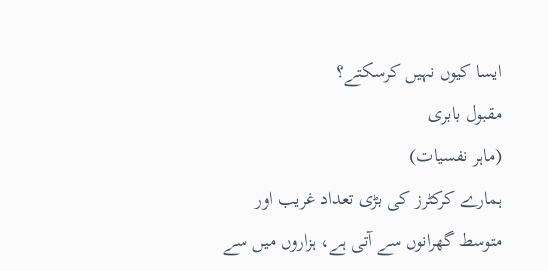ایسا کیوں نہیں کرسکتے؟
مقبول بابری
(ماہر نفسیات)
ہمارے کرکٹرز کی بڑی تعداد غریب اور متوسط گھرانوں سے آتی ہے، ہزاروں میں سے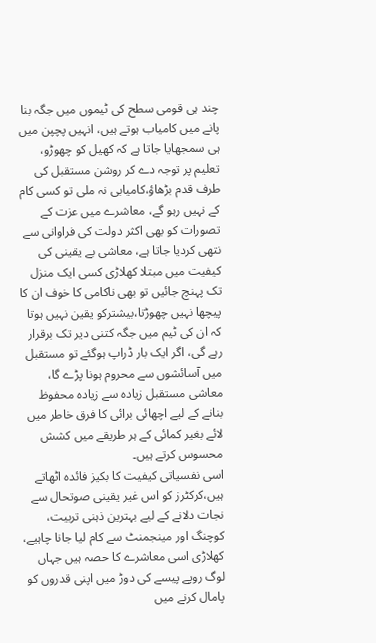چند ہی قومی سطح کی ٹیموں میں جگہ بنا پانے میں کامیاب ہوتے ہیں، انہیں پچپن میں ہی سمجھایا جاتا ہے کہ کھیل کو چھوڑو، تعلیم پر توجہ دے کر روشن مستقبل کی طرف قدم بڑھاؤ،کامیابی نہ ملی تو کسی کام کے نہیں رہو گے، معاشرے میں عزت کے تصورات کو بھی اکثر دولت کی فراوانی سے نتھی کردیا جاتا ہے، معاشی بے یقینی کی کیفیت میں مبتلا کھلاڑی کسی ایک منزل تک پہنچ جائیں تو بھی ناکامی کا خوف ان کا پیچھا نہیں چھوڑتا،بیشترکو یقین نہیں ہوتا کہ ان کی ٹیم میں جگہ کتنی دیر تک برقرار رہے گی، اگر ایک بار ڈراپ ہوگئے تو مستقبل میں آسائشوں سے محروم ہونا پڑے گا، معاشی مستقبل زیادہ سے زیادہ محفوظ بنانے کے لیے اچھائی برائی کا فرق خاطر میں لائے بغیر کمائی کے ہر طریقے میں کشش محسوس کرتے ہیں۔
اسی نفسیاتی کیفیت کا بکیز فائدہ اٹھاتے ہیں،کرکٹرز کو اس غیر یقینی صوتحال سے نجات دلانے کے لیے بہترین ذہنی تربیت، کوچنگ اور مینجمنٹ سے کام لیا جانا چاہیے، کھلاڑی اسی معاشرے کا حصہ ہیں جہاں لوگ روپے پیسے کی دوڑ میں اپنی قدروں کو پامال کرنے میں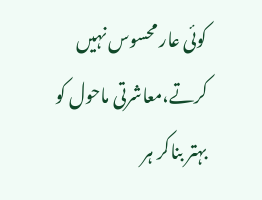کوئی عار محسوس نہیں کرتے،معاشرتی ماحول کو بہتر بناکر ہر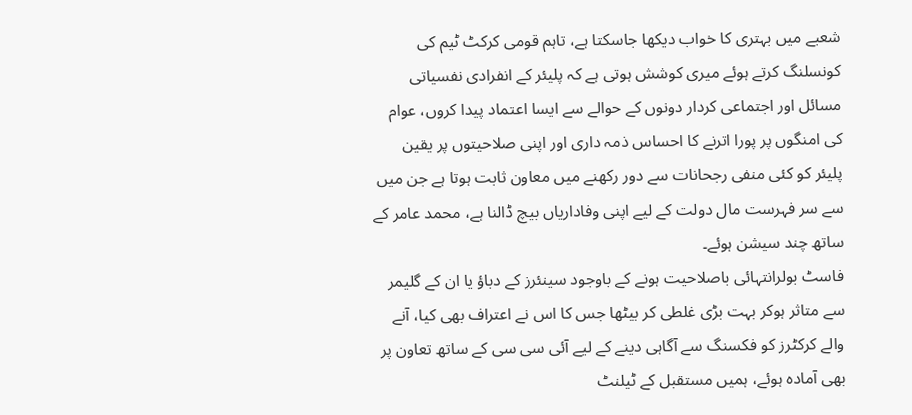شعبے میں بہتری کا خواب دیکھا جاسکتا ہے، تاہم قومی کرکٹ ٹیم کی کونسلنگ کرتے ہوئے میری کوشش ہوتی ہے کہ پلیئر کے انفرادی نفسیاتی مسائل اور اجتماعی کردار دونوں کے حوالے سے ایسا اعتماد پیدا کروں، عوام کی امنگوں پر پورا اترنے کا احساس ذمہ داری اور اپنی صلاحیتوں پر یقین پلیئر کو کئی منفی رجحانات سے دور رکھنے میں معاون ثابت ہوتا ہے جن میں سے سر فہرست مال دولت کے لیے اپنی وفاداریاں بیچ ڈالنا ہے، محمد عامر کے ساتھ چند سیشن ہوئے۔
فاسٹ بولرانتہائی باصلاحیت ہونے کے باوجود سینئرز کے دباؤ یا ان کے گلیمر سے متاثر ہوکر بہت بڑی غلطی کر بیٹھا جس کا اس نے اعتراف بھی کیا، آنے والے کرکٹرز کو فکسنگ سے آگاہی دینے کے لیے آئی سی سی کے ساتھ تعاون پر بھی آمادہ ہوئے، ہمیں مستقبل کے ٹیلنٹ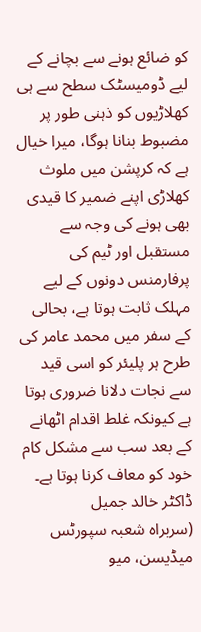کو ضائع ہونے سے بچانے کے لیے ڈومیسٹک سطح سے ہی کھلاڑیوں کو ذہنی طور پر مضبوط بنانا ہوگا، میرا خیال ہے کہ کرپشن میں ملوث کھلاڑی اپنے ضمیر کا قیدی بھی ہونے کی وجہ سے مستقبل اور ٹیم کی پرفارمنس دونوں کے لیے مہلک ثابت ہوتا ہے، بحالی کے سفر میں محمد عامر کی طرح ہر پلیئر کو اسی قید سے نجات دلانا ضروری ہوتا ہے کیونکہ غلط اقدام اٹھانے کے بعد سب سے مشکل کام خود کو معاف کرنا ہوتا ہے۔
ڈاکٹر خالد جمیل
(سربراہ شعبہ سپورٹس میڈیسن، میو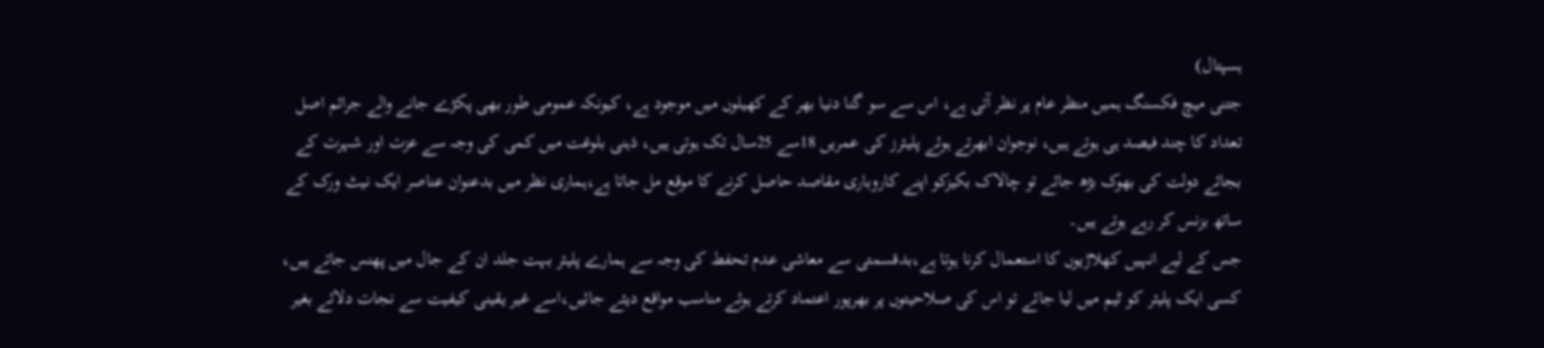ہسپتال)
جتنی میچ فکسنگ ہمیں منظر عام پر نظر آتی ہے، اس سے سو گنا دنیا بھر کے کھیلوں میں موجود ہے، کیونکہ عمومی طور بھی پکڑے جانے والے جرائم اصل تعداد کا چند فیصد ہی ہوتے ہیں، نوجوان ابھرتے ہوئے پلیئرز کی عمریں 18سے 25سال تک ہوتی ہیں، ذہنی بلوغت میں کمی کی وجہ سے عزت اور شہرت کے بجائے دولت کی بھوک بڑھ جائے تو چالاک بکیزکو اپنے کاروباری مقاصد حاصل کرنے کا موقع مل جاتا ہے،ہماری نظر میں بدعنوان عناصر ایک نیٹ ورک کے ساتھ بزنس کر رہے ہوتے ہیں۔
جس کے لیے انہیں کھلاڑیوں کا استعمال کرنا ہوتا ہے،بدقسمتی سے معاشی عدم تحفط کی وجہ سے ہمارے پلیئر بہت جلد ان کے جال میں پھنس جاتے ہیں، کسی ایک پلیئر کو ٹیم میں لیا جائے تو اس کی صلاحیتوں پر بھرپور اعتماد کرتے ہوئے مناسب مواقع دیئے جائیں،اسے غیر یقینی کیفیت سے نجات دلائے بغیر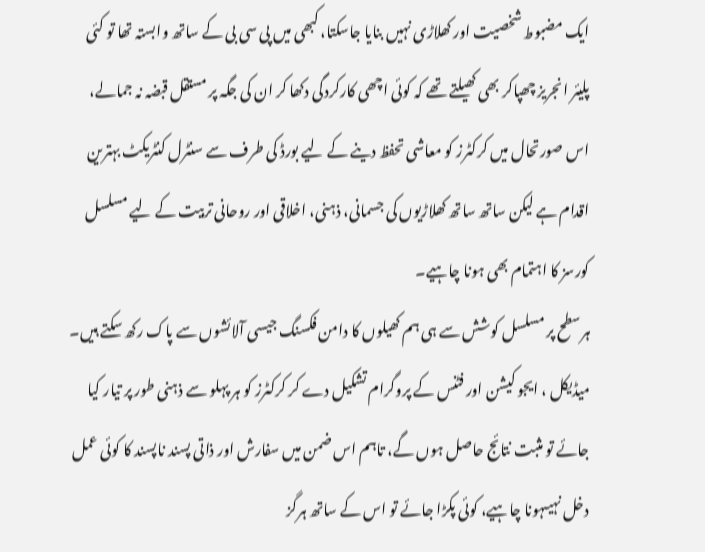ایک مضبوط شخصیت اور کھلاڑی نہیں بنایا جاسکتا، کبھی میں پی سی بی کے ساتھ وابستہ تھا تو کئی پلیئر انجریز چھپاکر بھی کھیلتے تھے کہ کوئی اچھی کارکردگی دکھا کر ان کی جگہ پر مستقل قبضہ نہ جمالے، اس صورتحال میں کرکٹرز کو معاشی تحفظ دینے کے لیے بورڈ کی طرف سے سنٹرل کنٹریکٹ بہترین اقدام ہے لیکن ساتھ ساتھ کھلاڑیوں کی جسمانی، ذہنی، اخلاقی اور روحانی تربیت کے لیے مسلسل کورسز کا اہتمام بھی ہونا چاہیے۔
ہرسطح پر مسلسل کوشش سے ہی ہم کھیلوں کا دامن فکسنگ جیسی آلائشوں سے پاک رکھ سکتے ہیں۔ میڈیکل ، ایجو کیشن اور فٹنس کے پروگرام تشکیل دے کر کرکٹرز کو ہر پہلو سے ذہنی طور پر تیار کیا جائے تو مثبت نتائج حاصل ہوں گے، تاہم اس ضمن میں سفارش اور ذاتی پسند ناپسند کا کوئی عمل دخل نہیںہونا چاہیے، کوئی پکڑا جائے تو اس کے ساتھ ہرگز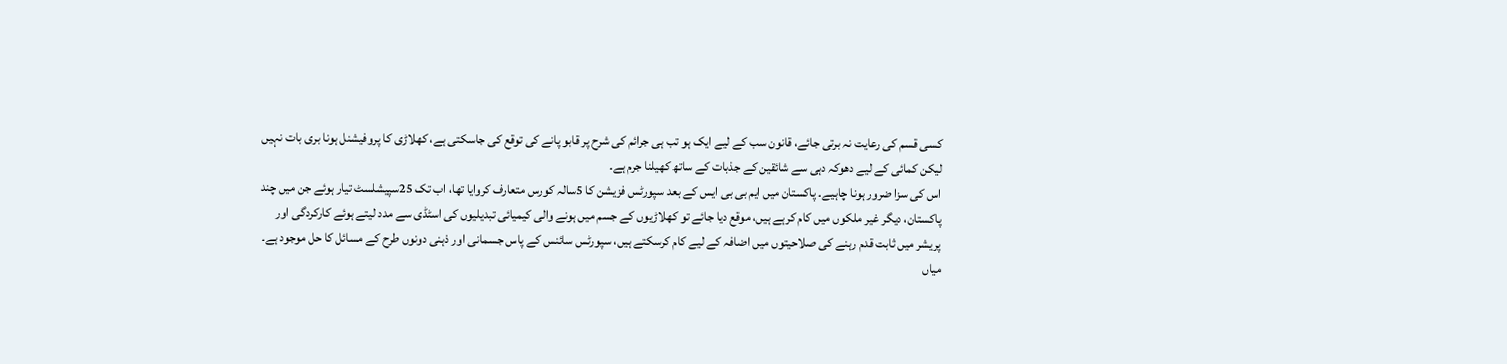کسی قسم کی رعایت نہ برتی جائے، قانون سب کے لیے ایک ہو تب ہی جرائم کی شرح پر قابو پانے کی توقع کی جاسکتی ہے، کھلاڑی کا پروفیشنل ہونا بری بات نہیں لیکن کمائی کے لیے دھوکہ دہی سے شائقین کے جذبات کے ساتھ کھیلنا جرم ہے۔
اس کی سزا ضرور ہونا چاہیے۔ پاکستان میں ایم بی بی ایس کے بعد سپورٹس فزیشن کا 5سالہ کورس متعارف کروایا تھا، اب تک 25سپیشلسٹ تیار ہوئے جن میں چند پاکستان، دیگر غیر ملکوں میں کام کرہے ہیں، موقع دیا جائے تو کھلاڑیوں کے جسم میں ہونے والی کیمیائی تبدیلیوں کی اسٹڈی سے مدد لیتے ہوئے کارکردگی اور پریشر میں ثابت قدم رہنے کی صلاحیتوں میں اضافہ کے لیے کام کرسکتے ہیں، سپورٹس سائنس کے پاس جسمانی اور ذہنی دونوں طرح کے مسائل کا حل موجود ہے۔
میاں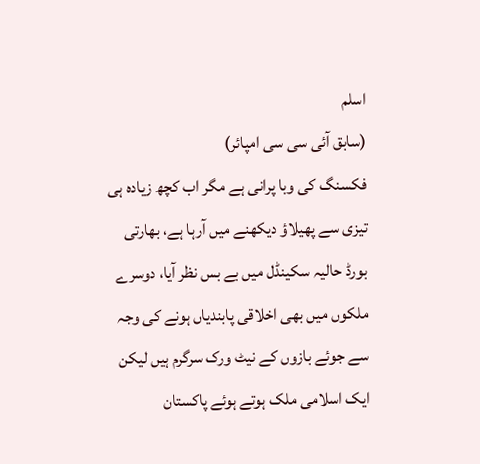اسلم
(سابق آئی سی سی امپائر)
فکسنگ کی وبا پرانی ہے مگر اب کچھ زیادہ ہی تیزی سے پھیلاؤ دیکھنے میں آرہا ہے، بھارتی بورڈ حالیہ سکینڈل میں بے بس نظر آیا، دوسرے ملکوں میں بھی اخلاقی پابندیاں ہونے کی وجہ سے جوئے بازوں کے نیٹ ورک سرگرم ہیں لیکن ایک اسلامی ملک ہوتے ہوئے پاکستان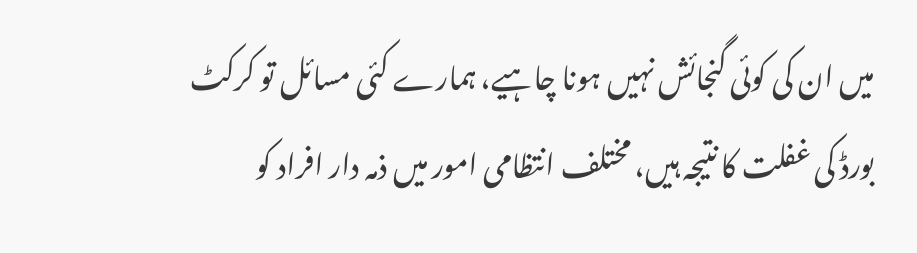میں ان کی کوئی گنجائش نہیں ہونا چاہیے، ہمارے کئی مسائل تو کرکٹ بورڈ کی غفلت کا نتیجہ ہیں، مختلف انتظامی امور میں ذمہ دار افراد کو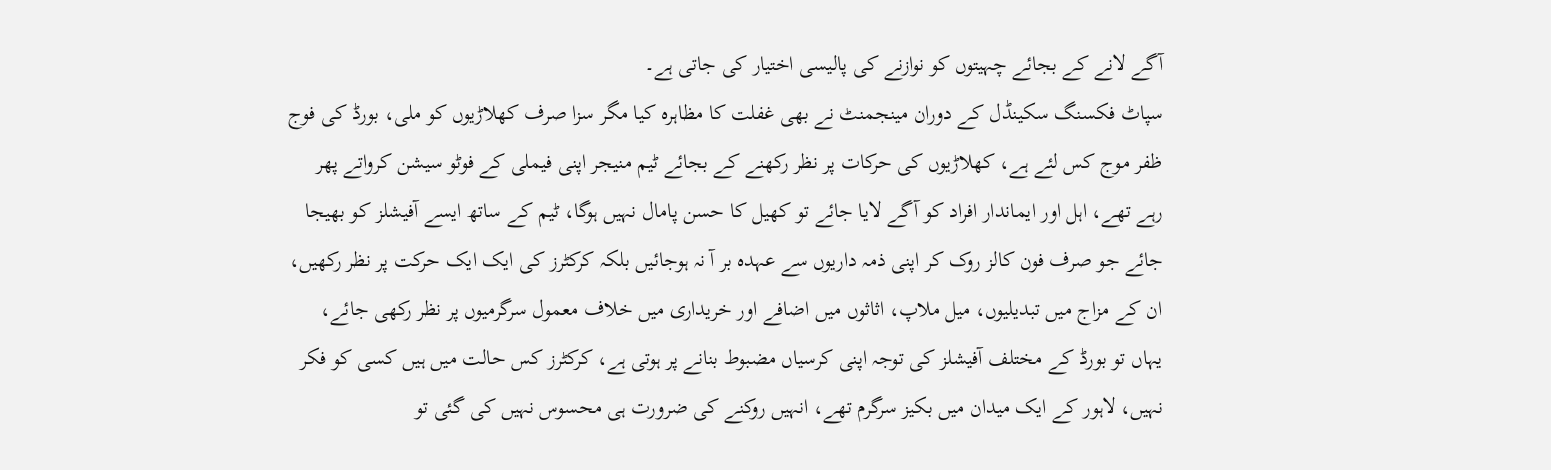آگے لانے کے بجائے چہیتوں کو نوازنے کی پالیسی اختیار کی جاتی ہے۔
سپاٹ فکسنگ سکینڈل کے دوران مینجمنٹ نے بھی غفلت کا مظاہرہ کیا مگر سزا صرف کھلاڑیوں کو ملی، بورڈ کی فوج ظفر موج کس لئے ہے، کھلاڑیوں کی حرکات پر نظر رکھنے کے بجائے ٹیم منیجر اپنی فیملی کے فوٹو سیشن کرواتے پھر رہے تھے، اہل اور ایماندار افراد کو آگے لایا جائے تو کھیل کا حسن پامال نہیں ہوگا، ٹیم کے ساتھ ایسے آفیشلز کو بھیجا جائے جو صرف فون کالز روک کر اپنی ذمہ داریوں سے عہدہ بر آ نہ ہوجائیں بلکہ کرکٹرز کی ایک ایک حرکت پر نظر رکھیں، ان کے مزاج میں تبدیلیوں، میل ملاپ، اثاثوں میں اضافے اور خریداری میں خلاف معمول سرگرمیوں پر نظر رکھی جائے، یہاں تو بورڈ کے مختلف آفیشلز کی توجہ اپنی کرسیاں مضبوط بنانے پر ہوتی ہے، کرکٹرز کس حالت میں ہیں کسی کو فکر نہیں، لاہور کے ایک میدان میں بکیز سرگرم تھے، انہیں روکنے کی ضرورت ہی محسوس نہیں کی گئی تو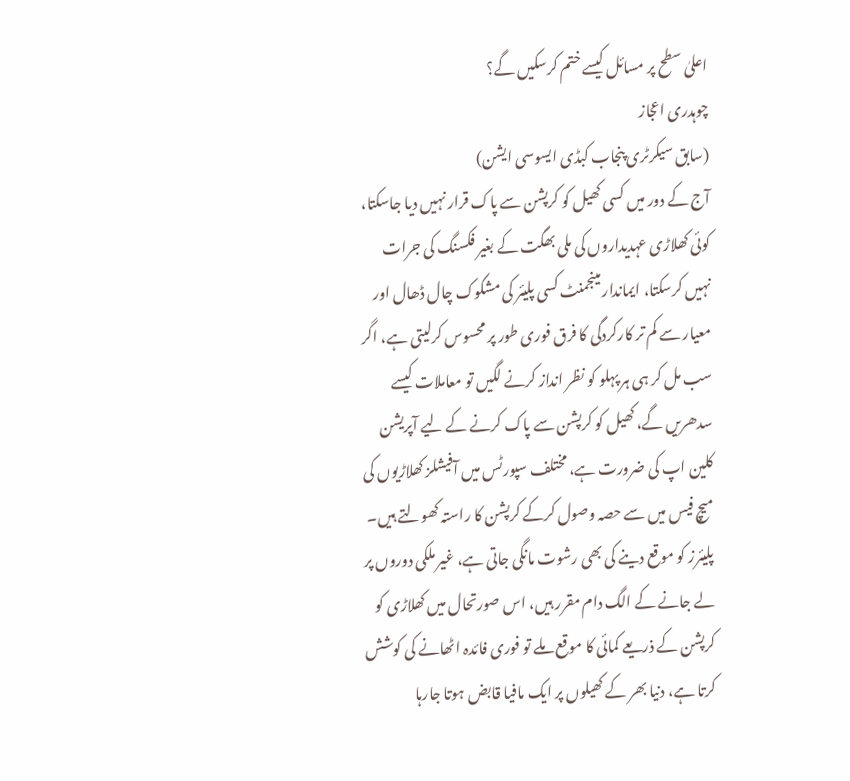اعلیٰ سطح پر مسائل کیسے ختم کرسکیں گے؟
چوہدری اعجاز
(سابق سیکرٹری پنجاب کبڈی ایسوسی ایشن)
آج کے دور میں کسی کھیل کو کرپشن سے پاک قرار نہیں دیا جاسکتا، کوئی کھلاڑی عہدیداروں کی ملی بھگت کے بغیر فکسنگ کی جرات نہیں کرسکتا، ایماندار مینجمنٹ کسی پلیئر کی مشکوک چال ڈھال اور معیار سے کم تر کارکردگی کا فرق فوری طور پر محسوس کرلیتی ہے، اگر سب مل کر ہی ہر پہلو کو نظر انداز کرنے لگیں تو معاملات کیسے سدھریں گے، کھیل کو کرپشن سے پاک کرنے کے لیے آپریشن کلین اپ کی ضرورت ہے، مختلف سپورٹس میں آفیشلز کھلاڑیوں کی میچ فیس میں سے حصہ وصول کرکے کرپشن کا راستہ کھولتے ہیں۔
پلیئرز کو موقع دینے کی بھی رشوت مانگی جاتی ہے، غیر ملکی دوروں پر لے جانے کے الگ دام مقرر ہیں، اس صورتحال میں کھلاڑی کو کرپشن کے ذریعے کمائی کا موقع ملے تو فوری فائدہ اٹھانے کی کوشش کرتا ہے، دنیا بھر کے کھیلوں پر ایک مافیا قابض ہوتا جارہا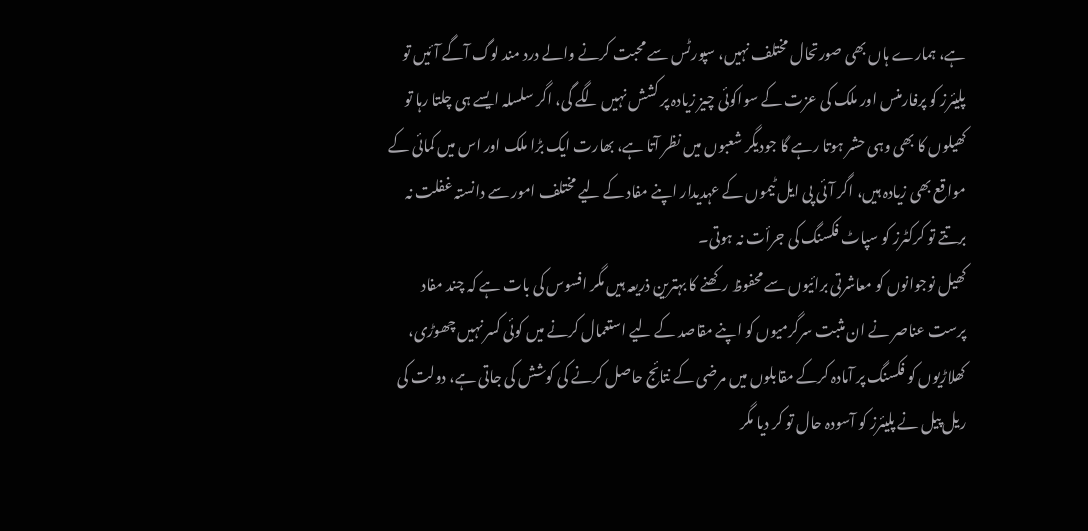ہے، ہمارے ہاں بھی صورتحال مختلف نہیں، سپورٹس سے محبت کرنے والے درد مند لوگ آگے آئیں تو پلیئرز کو پرفارمنس اور ملک کی عزت کے سواکوئی چیز زیادہ پر کشش نہیں لگے گی، اگر سلسلہ ایسے ہی چلتا رہا تو کھیلوں کا بھی وہی حشر ہوتا رہے گا جودیگر شعبوں میں نظر آتا ہے، بھارت ایک بڑا ملک اور اس میں کمائی کے مواقع بھی زیادہ ہیں، اگر آئی پی ایل ٹیموں کے عہدیدار اپنے مفاد کے لیے مختلف امور سے دانستہ غفلت نہ برتتے تو کرکٹرز کو سپاٹ فکسنگ کی جرأت نہ ہوتی۔
کھیل نوجوانوں کو معاشرتی برائیوں سے محفوظ رکھنے کا بہترین ذریعہ ہیں مگر افسوس کی بات ہے کہ چند مفاد پرست عناصر نے ان مثبت سرگرمیوں کو اپنے مقاصد کے لیے استعمال کرنے میں کوئی کسر نہیں چھوڑی، کھلاڑیوں کو فکسنگ پر آمادہ کرکے مقابلوں میں مرضی کے نتائج حاصل کرنے کی کوشش کی جاتی ہے، دولت کی ریل پیل نے پلیئرز کو آسودہ حال تو کر دیا مگر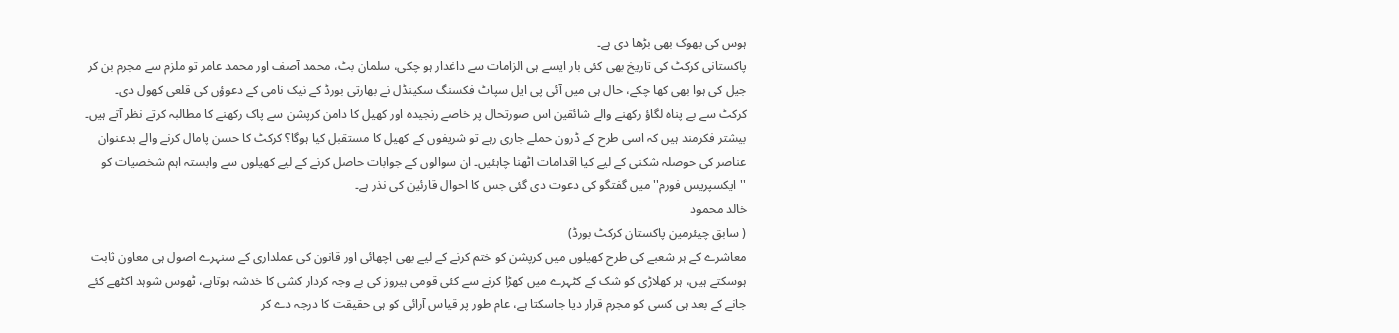ہوس کی بھوک بھی بڑھا دی ہے۔
پاکستانی کرکٹ کی تاریخ بھی کئی بار ایسے ہی الزامات سے داغدار ہو چکی، سلمان بٹ، محمد آصف اور محمد عامر تو ملزم سے مجرم بن کر جیل کی ہوا بھی کھا چکے، حال ہی میں آئی پی ایل سپاٹ فکسنگ سکینڈل نے بھارتی بورڈ کے نیک نامی کے دعوؤں کی قلعی کھول دی۔
کرکٹ سے بے پناہ لگاؤ رکھنے والے شائقین اس صورتحال پر خاصے رنجیدہ اور کھیل کا دامن کرپشن سے پاک رکھنے کا مطالبہ کرتے نظر آتے ہیں۔ بیشتر فکرمند ہیں کہ اسی طرح کے ڈرون حملے جاری رہے تو شریفوں کے کھیل کا مستقبل کیا ہوگا؟ کرکٹ کا حسن پامال کرنے والے بدعنوان عناصر کی حوصلہ شکنی کے لیے کیا اقدامات اٹھنا چاہئیں۔ ان سوالوں کے جوابات حاصل کرنے کے لیے کھیلوں سے وابستہ اہم شخصیات کو ''ایکسپریس فورم'' میں گفتگو کی دعوت دی گئی جس کا احوال قارئین کی نذر ہے۔
خالد محمود
( سابق چیئرمین پاکستان کرکٹ بورڈ)
معاشرے کے ہر شعبے کی طرح کھیلوں میں کرپشن کو ختم کرنے کے لیے بھی اچھائی اور قانون کی عملداری کے سنہرے اصول ہی معاون ثابت ہوسکتے ہیں، ہر کھلاڑی کو شک کے کٹہرے میں کھڑا کرنے سے کئی قومی ہیروز کی بے وجہ کردار کشی کا خدشہ ہوتاہے، ٹھوس شوہد اکٹھے کئے جانے کے بعد ہی کسی کو مجرم قرار دیا جاسکتا ہے، عام طور پر قیاس آرائی کو ہی حقیقت کا درجہ دے کر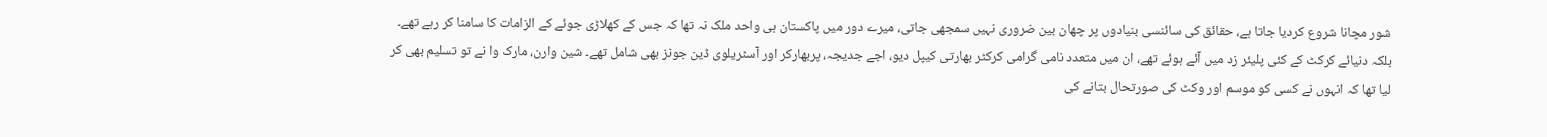شور مچانا شروع کردیا جاتا ہے، حقائق کی سائنسی بنیادوں پر چھان بین ضروری نہیں سمجھی جاتی، میرے دور میں پاکستان ہی واحد ملک نہ تھا کہ جس کے کھلاڑی جوئے کے الزامات کا سامنا کر رہے تھے۔
بلکہ دنیائے کرکٹ کے کئی پلیئر زد میں آئے ہوئے تھے، ان میں متعدد نامی گرامی کرکٹر بھارتی کیپل دیو، اجے جدیجہ، پربھارکر اور آسٹریلوی ڈین جونز بھی شامل تھے۔ شین وارن، مارک وا نے تو تسلیم بھی کر لیا تھا کہ انہوں نے کسی کو موسم اور وکٹ کی صورتحال بتانے کی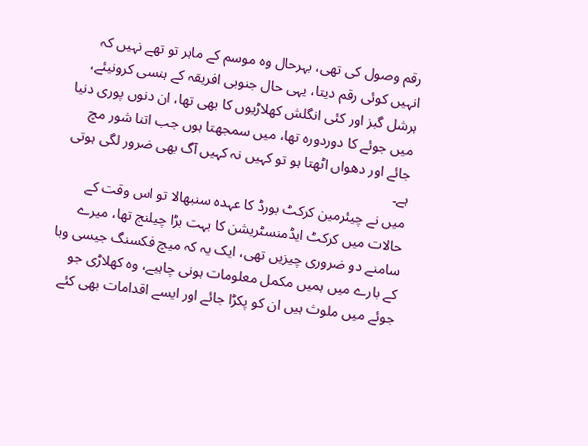رقم وصول کی تھی، بہرحال وہ موسم کے ماہر تو تھے نہیں کہ انہیں کوئی رقم دیتا، یہی حال جنوبی افریقہ کے ہنسی کرونیئے، ہرشل گبز اور کئی انگلش کھلاڑیوں کا بھی تھا، ان دنوں پوری دنیا میں جوئے کا دوردورہ تھا، میں سمجھتا ہوں جب اتنا شور مچ جائے اور دھواں اٹھتا ہو تو کہیں نہ کہیں آگ بھی ضرور لگی ہوتی ہے۔
میں نے چیئرمین کرکٹ بورڈ کا عہدہ سنبھالا تو اس وقت کے حالات میں کرکٹ ایڈمنسٹریشن کا بہت بڑا چیلنج تھا، میرے سامنے دو ضروری چیزیں تھی، ایک یہ کہ میچ فکسنگ جیسی وبا کے بارے میں ہمیں مکمل معلومات ہونی چاہیے، وہ کھلاڑی جو جوئے میں ملوث ہیں ان کو پکڑا جائے اور ایسے اقدامات بھی کئے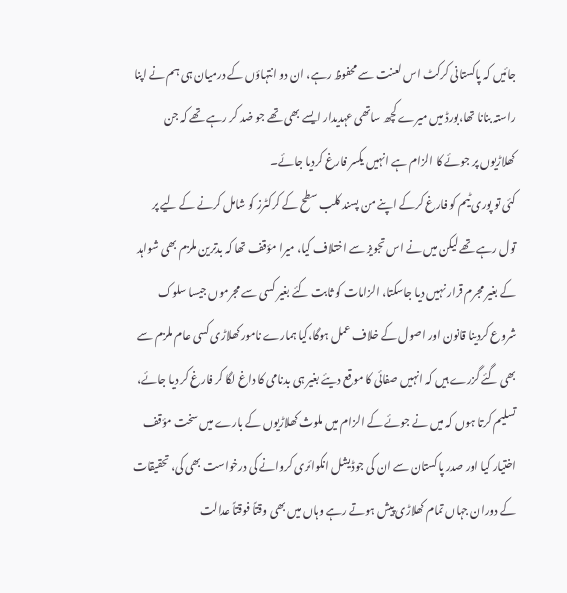جائیں کہ پاکستانی کرکٹ اس لعنت سے محفوظ رہے، ان دو انتہاؤں کے درمیان ہی ہم نے اپنا راستہ بنانا تھا،بورڈ میں میرے کچھ ساتھی عہدیدار ایسے بھی تھے جو ضد کر رہے تھے کہ جن کھلاڑیوں پر جوئے کا الزام ہے انہیں یکسر فارغ کردیا جائے۔
کئی تو پوری ٹیم کو فارغ کرکے اپنے من پسند کلب سطح کے کرکٹرز کو شامل کرنے کے لیے پر تول رہے تھے لیکن میں نے اس تجویز سے اختلاف کیا، میرا مؤقف تھا کہ بدترین ملزم بھی شواہد کے بغیر مجرم قرار نہیں دیا جاسکتا، الزامات کو ثابت کئے بغیر کسی سے مجرموں جیسا سلوک شروع کردینا قانون اور اصول کے خلاف عمل ہوگا،کیا ہمارے نامور کھلاڑی کسی عام ملزم سے بھی گئے گزرے ہیں کہ انہیں صفائی کا موقع دیئے بغیر ہی بدنامی کا داغ لگا کر فارغ کر دیا جائے، تسلیم کرتا ہوں کہ میں نے جوئے کے الزام میں ملوث کھلاڑیوں کے بارے میں سخت مؤقف اختیار کیا اور صدر پاکستان سے ان کی جوڈیشل انکوائری کروانے کی درخواست بھی کی، تحقیقات کے دوران جہاں تمام کھلاڑی پیش ہوتے رہے وہاں میں بھی وقتاً فوقتاً عدالت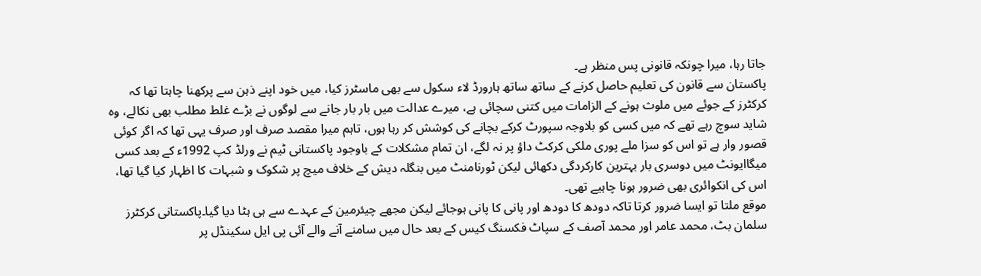جاتا رہا، میرا چونکہ قانونی پس منظر ہے۔
پاکستان سے قانون کی تعلیم حاصل کرنے کے ساتھ ساتھ ہارورڈ لاء سکول سے بھی ماسٹرز کیا، میں خود اپنے ذہن سے پرکھنا چاہتا تھا کہ کرکٹرز کے جوئے میں ملوث ہونے کے الزامات میں کتنی سچائی ہے، میرے عدالت میں بار بار جانے سے لوگوں نے بڑے غلط مطلب بھی نکالے، وہ شاید سوچ رہے تھے کہ میں کسی کو بلاوجہ سپورٹ کرکے بچانے کی کوشش کر رہا ہوں، تاہم میرا مقصد صرف اور صرف یہی تھا کہ اگر کوئی قصور وار ہے تو اس کو سزا ملے پوری ملکی کرکٹ داؤ پر نہ لگے، ان تمام مشکلات کے باوجود پاکستانی ٹیم نے ورلڈ کپ 1992ء کے بعد کسی میگاایونٹ میں دوسری بار بہترین کارکردگی دکھائی لیکن ٹورنامنٹ میں بنگلہ دیش کے خلاف میچ پر شکوک و شبہات کا اظہار کیا گیا تھا، اس کی انکوائری بھی ضرور ہونا چاہیے تھی۔
موقع ملتا تو ایسا ضرور کرتا تاکہ دودھ کا دودھ اور پانی کا پانی ہوجائے لیکن مجھے چیئرمین کے عہدے سے ہی ہٹا دیا گیا۔پاکستانی کرکٹرز سلمان بٹ، محمد عامر اور محمد آصف کے سپاٹ فکسنگ کیس کے بعد حال میں سامنے آنے والے آئی پی ایل سکینڈل پر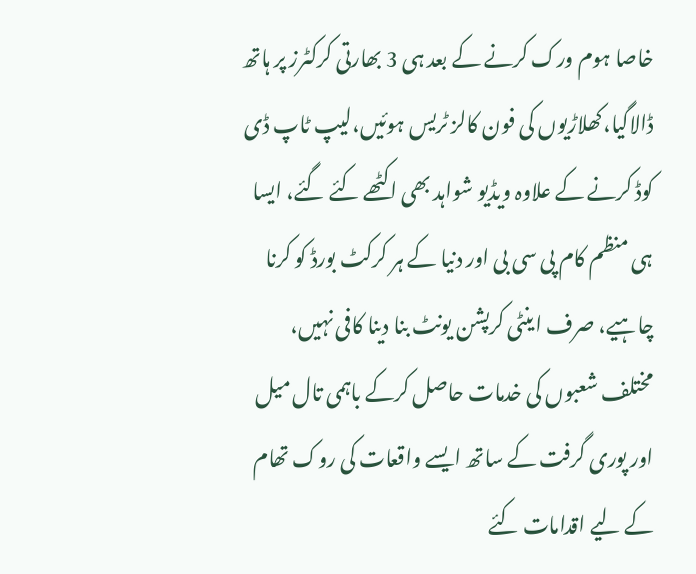خاصا ہوم ورک کرنے کے بعد ہی 3 بھارتی کرکٹرز پر ہاتھ ڈالاگیا،کھلاڑیوں کی فون کالز ٹریس ہوئیں،لیپ ٹاپ ڈی کوڈ کرنے کے علاوہ ویڈیو شواہد بھی اکٹھے کئے گئے، ایسا ہی منظم کام پی سی بی اور دنیا کے ہر کرکٹ بورڈ کو کرنا چاہیے، صرف اینٹی کرپشن یونٹ بنا دینا کافی نہیں، مختلف شعبوں کی خدمات حاصل کرکے باہمی تال میل اور پوری گرفت کے ساتھ ایسے واقعات کی روک تھام کے لیے اقدامات کئے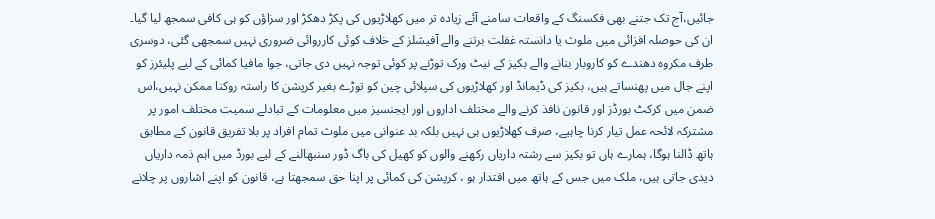جائیں،آج تک جتنے بھی فکسنگ کے واقعات سامنے آئے زیادہ تر میں کھلاڑیوں کی پکڑ دھکڑ اور سزاؤں کو ہی کافی سمجھ لیا گیا۔
ان کی حوصلہ افزائی میں ملوث یا دانستہ غفلت برتنے والے آفیشلز کے خلاف کوئی کارروائی ضروری نہیں سمجھی گئی، دوسری طرف مکروہ دھندے کو کاروبار بنانے والے بکیز کے نیٹ ورک توڑنے پر کوئی توجہ نہیں دی جاتی، جوا مافیا کمائی کے لیے پلیئرز کو اپنے جال میں پھنساتے ہیں، بکیز کی ڈیمانڈ اور کھلاڑیوں کی سپلائی چین کو توڑے بغیر کرپشن کا راستہ روکنا ممکن نہیں،اس ضمن میں کرکٹ بورڈز اور قانون نافذ کرنے والے مختلف اداروں اور ایجنسیز میں معلومات کے تبادلے سمیت مختلف امور پر مشترکہ لائحہ عمل تیار کرنا چاہیے، صرف کھلاڑیوں ہی نہیں بلکہ بد عنوانی میں ملوث تمام افراد پر بلا تفریق قانون کے مطابق ہاتھ ڈالنا ہوگا، ہمارے ہاں تو بکیز سے رشتہ داریاں رکھنے والوں کو کھیل کی باگ ڈور سنبھالنے کے لیے بورڈ میں اہم ذمہ داریاں دیدی جاتی ہیں، ملک میں جس کے ہاتھ میں اقتدار ہو ، کرپشن کی کمائی پر اپنا حق سمجھتا ہے، قانون کو اپنے اشاروں پر چلانے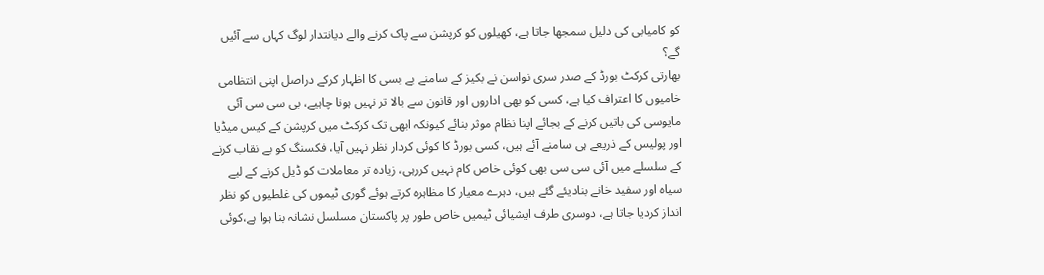کو کامیابی کی دلیل سمجھا جاتا ہے، کھیلوں کو کرپشن سے پاک کرنے والے دیانتدار لوگ کہاں سے آئیں گے؟
بھارتی کرکٹ بورڈ کے صدر سری نواسن نے بکیز کے سامنے بے بسی کا اظہار کرکے دراصل اپنی انتظامی خامیوں کا اعتراف کیا ہے، کسی کو بھی اداروں اور قانون سے بالا تر نہیں ہونا چاہیے، بی سی سی آئی مایوسی کی باتیں کرنے کے بجائے اپنا نظام موثر بنائے کیونکہ ابھی تک کرکٹ میں کرپشن کے کیس میڈیا اور پولیس کے ذریعے ہی سامنے آئے ہیں، کسی بورڈ کا کوئی کردار نظر نہیں آیا، فکسنگ کو بے نقاب کرنے کے سلسلے میں آئی سی سی بھی کوئی خاص کام نہیں کررہی، زیادہ تر معاملات کو ڈیل کرنے کے لیے سیاہ اور سفید خانے بنادیئے گئے ہیں، دہرے معیار کا مظاہرہ کرتے ہوئے گوری ٹیموں کی غلطیوں کو نظر انداز کردیا جاتا ہے، دوسری طرف ایشیائی ٹیمیں خاص طور پر پاکستان مسلسل نشانہ بنا ہوا ہے،کوئی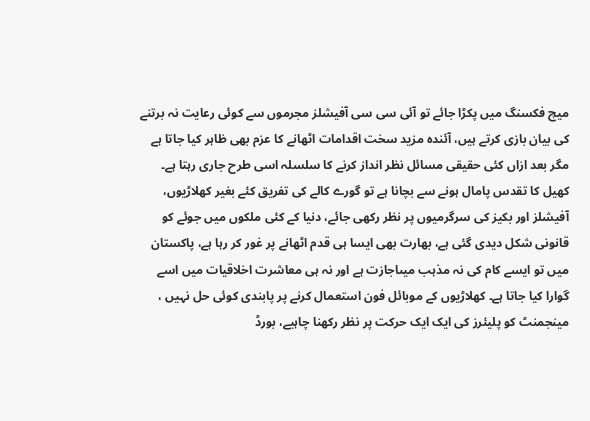میچ فکسنگ میں پکڑا جائے تو آئی سی سی آفیشلز مجرموں سے کوئی رعایت نہ برتنے کی بیان بازی کرتے ہیں، آئندہ مزید سخت اقدامات اٹھانے کا عزم بھی ظاہر کیا جاتا ہے مگر بعد ازاں کئی حقیقی مسائل نظر انداز کرنے کا سلسلہ اسی طرح جاری رہتا ہے۔
کھیل کا تقدس پامال ہونے سے بچانا ہے تو گورے کالے کی تفریق کئے بغیر کھلاڑیوں، آفیشلز اور بکیز کی سرگرمیوں پر نظر رکھی جائے، دنیا کے کئی ملکوں میں جوئے کو قانونی شکل دیدی گئی ہے، بھارت بھی ایسا ہی قدم اٹھانے پر غور کر رہا ہے، پاکستان میں تو ایسے کام کی نہ مذہب میںاجازت ہے اور نہ ہی معاشرت اخلاقیات میں اسے گوارا کیا جاتا ہے۔ کھلاڑیوں کے موبائل فون استعمال کرنے پر پابندی کوئی حل نہیں ، مینجمنٹ کو پلیئرز کی ایک ایک حرکت پر نظر رکھنا چاہیے، بورڈ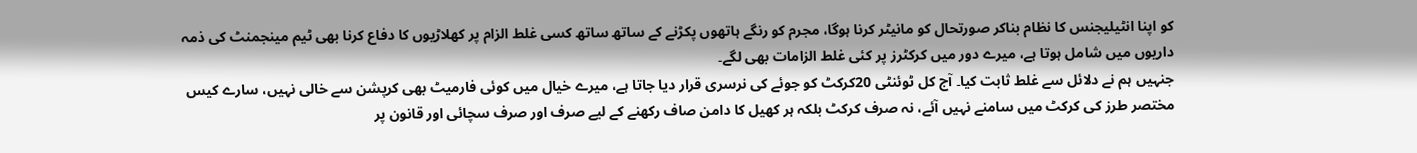کو اپنا انٹیلیجنس کا نظام بناکر صورتحال کو مانیٹر کرنا ہوگا، مجرم کو رنگے ہاتھوں پکڑنے کے ساتھ ساتھ کسی غلط الزام پر کھلاڑیوں کا دفاع کرنا بھی ٹیم مینجمنٹ کی ذمہ داریوں میں شامل ہوتا ہے، میرے دور میں کرکٹرز پر کئی غلط الزامات بھی لگے۔
جنہیں ہم نے دلائل سے غلط ثابت کیا۔ آج کل ٹوئنٹی 20کرکٹ کو جوئے کی نرسری قرار دیا جاتا ہے، میرے خیال میں کوئی فارمیٹ بھی کرپشن سے خالی نہیں، سارے کیس مختصر طرز کی کرکٹ میں سامنے نہیں آئے، نہ صرف کرکٹ بلکہ ہر کھیل کا دامن صاف رکھنے کے لیے صرف اور صرف سچائی اور قانون پر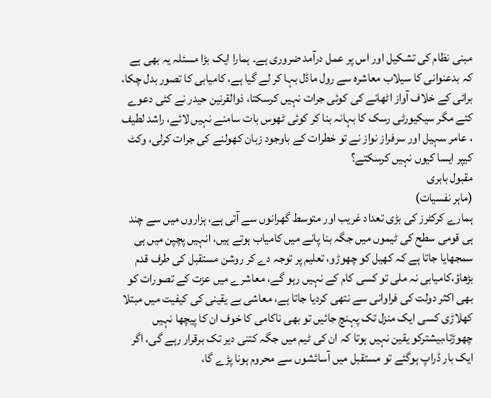مبنی نظام کی تشکیل اور اس پر عمل درآمد ضروری ہے۔ ہمارا ایک بڑا مسئلہ یہ بھی ہے کہ بدعنوانی کا سیلاب معاشرہ سے رول ماڈل بہا کر لے گیا ہے، کامیابی کا تصور بدل چکا، برائی کے خلاف آواز اٹھانے کی کوئی جرات نہیں کرسکتا، ذوالقرنین حیدر نے کئی دعوے کئے مگر سیکیورٹی رسک کا بہانہ بنا کر کوئی ٹھوس بات سامنے نہیں لائے، راشد لطیف ، عامر سہیل اور سرفراز نواز نے تو خطرات کے باوجود زبان کھولنے کی جرات کرلی، وکٹ کیپر ایسا کیوں نہیں کرسکتے؟
مقبول بابری
(ماہر نفسیات)
ہمارے کرکٹرز کی بڑی تعداد غریب اور متوسط گھرانوں سے آتی ہے، ہزاروں میں سے چند ہی قومی سطح کی ٹیموں میں جگہ بنا پانے میں کامیاب ہوتے ہیں، انہیں پچپن میں ہی سمجھایا جاتا ہے کہ کھیل کو چھوڑو، تعلیم پر توجہ دے کر روشن مستقبل کی طرف قدم بڑھاؤ،کامیابی نہ ملی تو کسی کام کے نہیں رہو گے، معاشرے میں عزت کے تصورات کو بھی اکثر دولت کی فراوانی سے نتھی کردیا جاتا ہے، معاشی بے یقینی کی کیفیت میں مبتلا کھلاڑی کسی ایک منزل تک پہنچ جائیں تو بھی ناکامی کا خوف ان کا پیچھا نہیں چھوڑتا،بیشترکو یقین نہیں ہوتا کہ ان کی ٹیم میں جگہ کتنی دیر تک برقرار رہے گی، اگر ایک بار ڈراپ ہوگئے تو مستقبل میں آسائشوں سے محروم ہونا پڑے گا،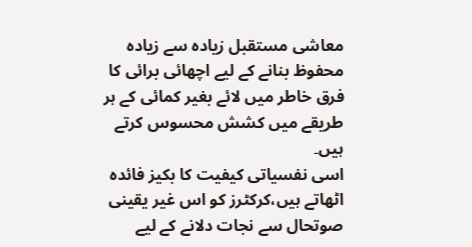معاشی مستقبل زیادہ سے زیادہ محفوظ بنانے کے لیے اچھائی برائی کا فرق خاطر میں لائے بغیر کمائی کے ہر طریقے میں کشش محسوس کرتے ہیں۔
اسی نفسیاتی کیفیت کا بکیز فائدہ اٹھاتے ہیں،کرکٹرز کو اس غیر یقینی صوتحال سے نجات دلانے کے لیے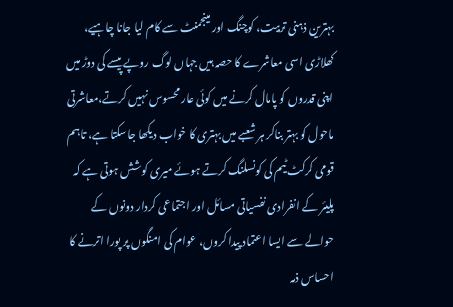بہترین ذہنی تربیت، کوچنگ اور مینجمنٹ سے کام لیا جانا چاہیے، کھلاڑی اسی معاشرے کا حصہ ہیں جہاں لوگ روپے پیسے کی دوڑ میں اپنی قدروں کو پامال کرنے میں کوئی عار محسوس نہیں کرتے،معاشرتی ماحول کو بہتر بناکر ہر شعبے میں بہتری کا خواب دیکھا جاسکتا ہے، تاہم قومی کرکٹ ٹیم کی کونسلنگ کرتے ہوئے میری کوشش ہوتی ہے کہ پلیئر کے انفرادی نفسیاتی مسائل اور اجتماعی کردار دونوں کے حوالے سے ایسا اعتماد پیدا کروں، عوام کی امنگوں پر پورا اترنے کا احساس ذمہ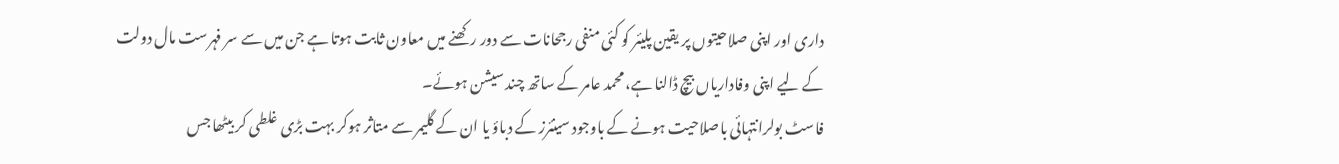داری اور اپنی صلاحیتوں پر یقین پلیئر کو کئی منفی رجحانات سے دور رکھنے میں معاون ثابت ہوتا ہے جن میں سے سر فہرست مال دولت کے لیے اپنی وفاداریاں بیچ ڈالنا ہے، محمد عامر کے ساتھ چند سیشن ہوئے۔
فاسٹ بولرانتہائی باصلاحیت ہونے کے باوجود سینئرز کے دباؤ یا ان کے گلیمر سے متاثر ہوکر بہت بڑی غلطی کر بیٹھا جس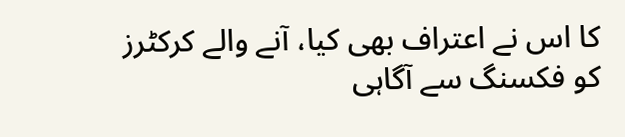کا اس نے اعتراف بھی کیا، آنے والے کرکٹرز کو فکسنگ سے آگاہی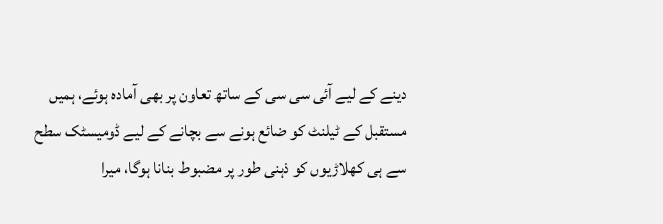دینے کے لیے آئی سی سی کے ساتھ تعاون پر بھی آمادہ ہوئے، ہمیں مستقبل کے ٹیلنٹ کو ضائع ہونے سے بچانے کے لیے ڈومیسٹک سطح سے ہی کھلاڑیوں کو ذہنی طور پر مضبوط بنانا ہوگا، میرا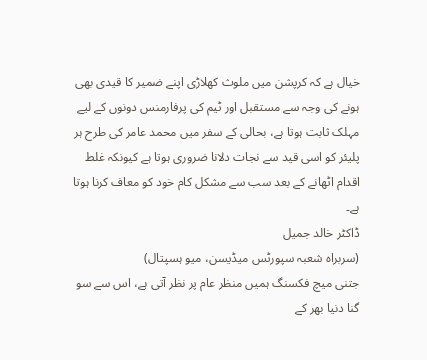خیال ہے کہ کرپشن میں ملوث کھلاڑی اپنے ضمیر کا قیدی بھی ہونے کی وجہ سے مستقبل اور ٹیم کی پرفارمنس دونوں کے لیے مہلک ثابت ہوتا ہے، بحالی کے سفر میں محمد عامر کی طرح ہر پلیئر کو اسی قید سے نجات دلانا ضروری ہوتا ہے کیونکہ غلط اقدام اٹھانے کے بعد سب سے مشکل کام خود کو معاف کرنا ہوتا ہے۔
ڈاکٹر خالد جمیل
(سربراہ شعبہ سپورٹس میڈیسن، میو ہسپتال)
جتنی میچ فکسنگ ہمیں منظر عام پر نظر آتی ہے، اس سے سو گنا دنیا بھر کے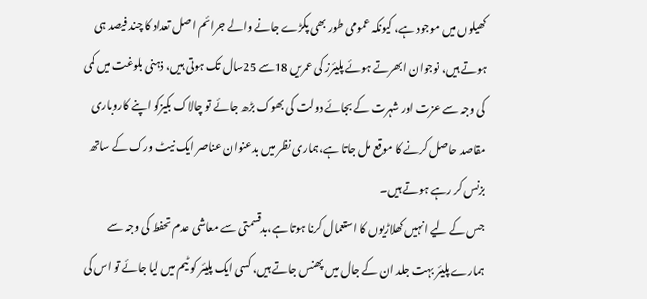کھیلوں میں موجود ہے، کیونکہ عمومی طور بھی پکڑے جانے والے جرائم اصل تعداد کا چند فیصد ہی ہوتے ہیں، نوجوان ابھرتے ہوئے پلیئرز کی عمریں 18سے 25سال تک ہوتی ہیں، ذہنی بلوغت میں کمی کی وجہ سے عزت اور شہرت کے بجائے دولت کی بھوک بڑھ جائے تو چالاک بکیزکو اپنے کاروباری مقاصد حاصل کرنے کا موقع مل جاتا ہے،ہماری نظر میں بدعنوان عناصر ایک نیٹ ورک کے ساتھ بزنس کر رہے ہوتے ہیں۔
جس کے لیے انہیں کھلاڑیوں کا استعمال کرنا ہوتا ہے،بدقسمتی سے معاشی عدم تحفط کی وجہ سے ہمارے پلیئر بہت جلد ان کے جال میں پھنس جاتے ہیں، کسی ایک پلیئر کو ٹیم میں لیا جائے تو اس کی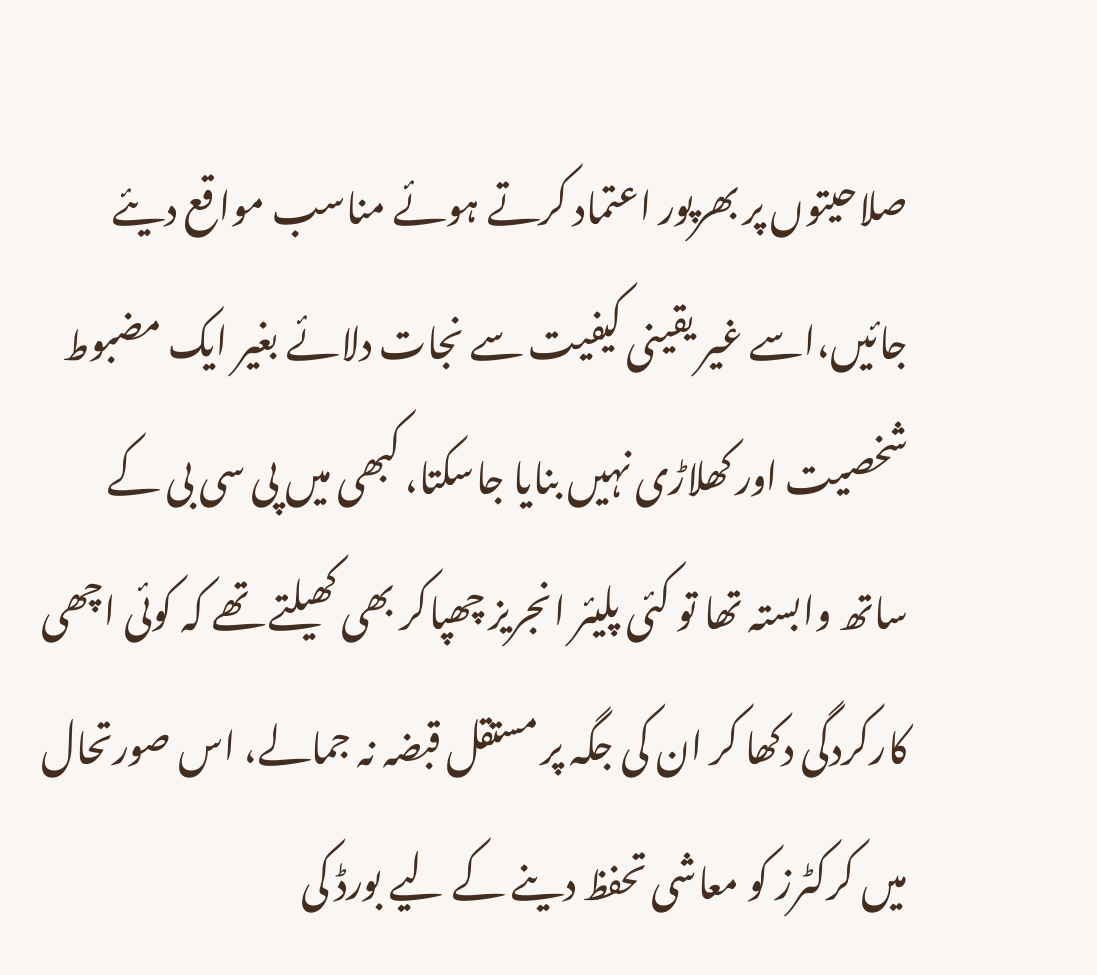صلاحیتوں پر بھرپور اعتماد کرتے ہوئے مناسب مواقع دیئے جائیں،اسے غیر یقینی کیفیت سے نجات دلائے بغیر ایک مضبوط شخصیت اور کھلاڑی نہیں بنایا جاسکتا، کبھی میں پی سی بی کے ساتھ وابستہ تھا تو کئی پلیئر انجریز چھپاکر بھی کھیلتے تھے کہ کوئی اچھی کارکردگی دکھا کر ان کی جگہ پر مستقل قبضہ نہ جمالے، اس صورتحال میں کرکٹرز کو معاشی تحفظ دینے کے لیے بورڈ کی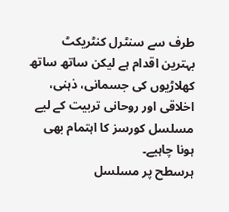طرف سے سنٹرل کنٹریکٹ بہترین اقدام ہے لیکن ساتھ ساتھ کھلاڑیوں کی جسمانی، ذہنی، اخلاقی اور روحانی تربیت کے لیے مسلسل کورسز کا اہتمام بھی ہونا چاہیے۔
ہرسطح پر مسلسل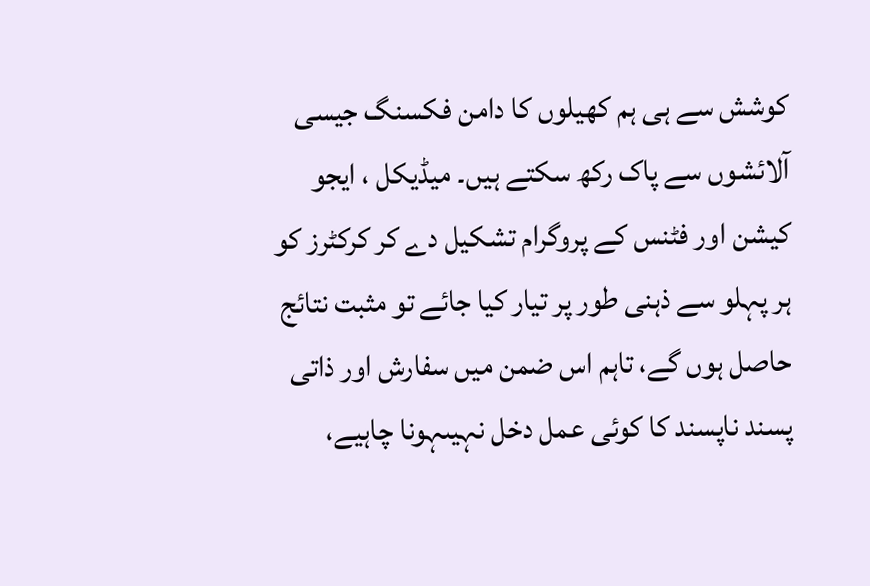کوشش سے ہی ہم کھیلوں کا دامن فکسنگ جیسی آلائشوں سے پاک رکھ سکتے ہیں۔ میڈیکل ، ایجو کیشن اور فٹنس کے پروگرام تشکیل دے کر کرکٹرز کو ہر پہلو سے ذہنی طور پر تیار کیا جائے تو مثبت نتائج حاصل ہوں گے، تاہم اس ضمن میں سفارش اور ذاتی پسند ناپسند کا کوئی عمل دخل نہیںہونا چاہیے،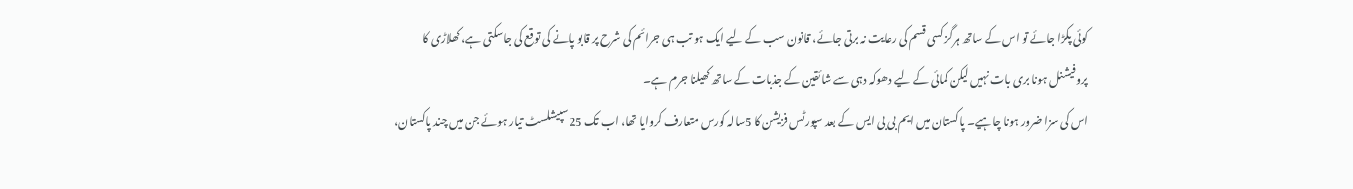کوئی پکڑا جائے تو اس کے ساتھ ہرگز کسی قسم کی رعایت نہ برتی جائے، قانون سب کے لیے ایک ہو تب ہی جرائم کی شرح پر قابو پانے کی توقع کی جاسکتی ہے، کھلاڑی کا پروفیشنل ہونا بری بات نہیں لیکن کمائی کے لیے دھوکہ دہی سے شائقین کے جذبات کے ساتھ کھیلنا جرم ہے۔
اس کی سزا ضرور ہونا چاہیے۔ پاکستان میں ایم بی بی ایس کے بعد سپورٹس فزیشن کا 5سالہ کورس متعارف کروایا تھا، اب تک 25سپیشلسٹ تیار ہوئے جن میں چند پاکستان،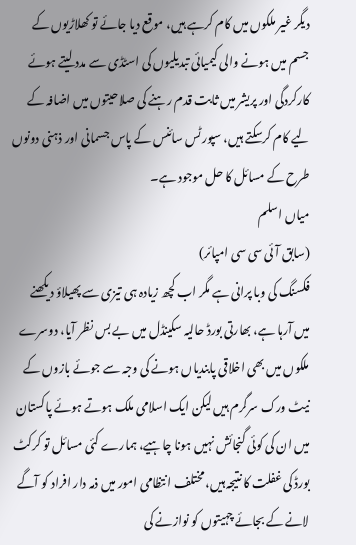دیگر غیر ملکوں میں کام کرہے ہیں، موقع دیا جائے تو کھلاڑیوں کے جسم میں ہونے والی کیمیائی تبدیلیوں کی اسٹڈی سے مدد لیتے ہوئے کارکردگی اور پریشر میں ثابت قدم رہنے کی صلاحیتوں میں اضافہ کے لیے کام کرسکتے ہیں، سپورٹس سائنس کے پاس جسمانی اور ذہنی دونوں طرح کے مسائل کا حل موجود ہے۔
میاں اسلم
(سابق آئی سی سی امپائر)
فکسنگ کی وبا پرانی ہے مگر اب کچھ زیادہ ہی تیزی سے پھیلاؤ دیکھنے میں آرہا ہے، بھارتی بورڈ حالیہ سکینڈل میں بے بس نظر آیا، دوسرے ملکوں میں بھی اخلاقی پابندیاں ہونے کی وجہ سے جوئے بازوں کے نیٹ ورک سرگرم ہیں لیکن ایک اسلامی ملک ہوتے ہوئے پاکستان میں ان کی کوئی گنجائش نہیں ہونا چاہیے، ہمارے کئی مسائل تو کرکٹ بورڈ کی غفلت کا نتیجہ ہیں، مختلف انتظامی امور میں ذمہ دار افراد کو آگے لانے کے بجائے چہیتوں کو نوازنے کی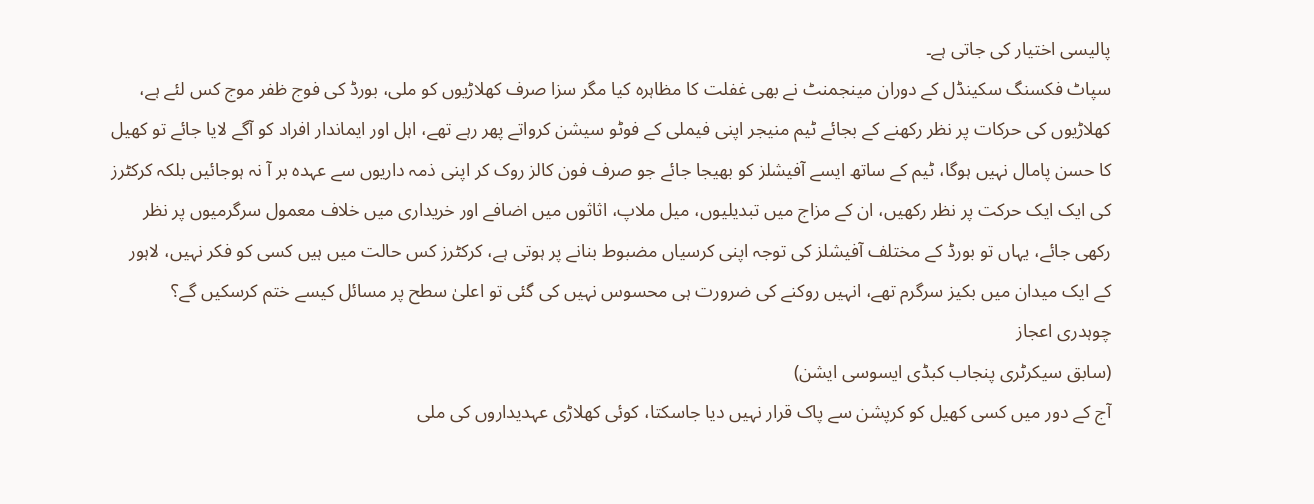پالیسی اختیار کی جاتی ہے۔
سپاٹ فکسنگ سکینڈل کے دوران مینجمنٹ نے بھی غفلت کا مظاہرہ کیا مگر سزا صرف کھلاڑیوں کو ملی، بورڈ کی فوج ظفر موج کس لئے ہے، کھلاڑیوں کی حرکات پر نظر رکھنے کے بجائے ٹیم منیجر اپنی فیملی کے فوٹو سیشن کرواتے پھر رہے تھے، اہل اور ایماندار افراد کو آگے لایا جائے تو کھیل کا حسن پامال نہیں ہوگا، ٹیم کے ساتھ ایسے آفیشلز کو بھیجا جائے جو صرف فون کالز روک کر اپنی ذمہ داریوں سے عہدہ بر آ نہ ہوجائیں بلکہ کرکٹرز کی ایک ایک حرکت پر نظر رکھیں، ان کے مزاج میں تبدیلیوں، میل ملاپ، اثاثوں میں اضافے اور خریداری میں خلاف معمول سرگرمیوں پر نظر رکھی جائے، یہاں تو بورڈ کے مختلف آفیشلز کی توجہ اپنی کرسیاں مضبوط بنانے پر ہوتی ہے، کرکٹرز کس حالت میں ہیں کسی کو فکر نہیں، لاہور کے ایک میدان میں بکیز سرگرم تھے، انہیں روکنے کی ضرورت ہی محسوس نہیں کی گئی تو اعلیٰ سطح پر مسائل کیسے ختم کرسکیں گے؟
چوہدری اعجاز
(سابق سیکرٹری پنجاب کبڈی ایسوسی ایشن)
آج کے دور میں کسی کھیل کو کرپشن سے پاک قرار نہیں دیا جاسکتا، کوئی کھلاڑی عہدیداروں کی ملی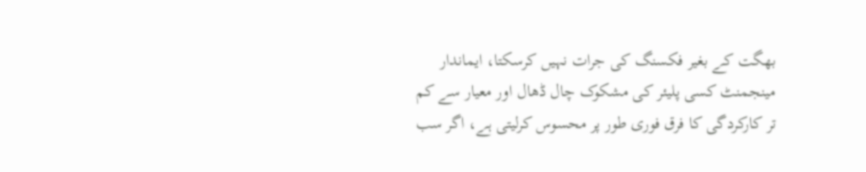بھگت کے بغیر فکسنگ کی جرات نہیں کرسکتا، ایماندار مینجمنٹ کسی پلیئر کی مشکوک چال ڈھال اور معیار سے کم تر کارکردگی کا فرق فوری طور پر محسوس کرلیتی ہے، اگر سب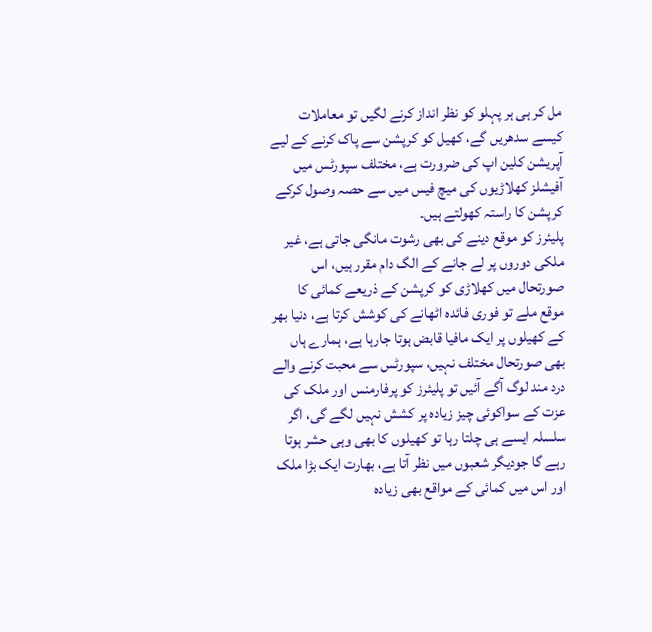مل کر ہی ہر پہلو کو نظر انداز کرنے لگیں تو معاملات کیسے سدھریں گے، کھیل کو کرپشن سے پاک کرنے کے لیے آپریشن کلین اپ کی ضرورت ہے، مختلف سپورٹس میں آفیشلز کھلاڑیوں کی میچ فیس میں سے حصہ وصول کرکے کرپشن کا راستہ کھولتے ہیں۔
پلیئرز کو موقع دینے کی بھی رشوت مانگی جاتی ہے، غیر ملکی دوروں پر لے جانے کے الگ دام مقرر ہیں، اس صورتحال میں کھلاڑی کو کرپشن کے ذریعے کمائی کا موقع ملے تو فوری فائدہ اٹھانے کی کوشش کرتا ہے، دنیا بھر کے کھیلوں پر ایک مافیا قابض ہوتا جارہا ہے، ہمارے ہاں بھی صورتحال مختلف نہیں، سپورٹس سے محبت کرنے والے درد مند لوگ آگے آئیں تو پلیئرز کو پرفارمنس اور ملک کی عزت کے سواکوئی چیز زیادہ پر کشش نہیں لگے گی، اگر سلسلہ ایسے ہی چلتا رہا تو کھیلوں کا بھی وہی حشر ہوتا رہے گا جودیگر شعبوں میں نظر آتا ہے، بھارت ایک بڑا ملک اور اس میں کمائی کے مواقع بھی زیادہ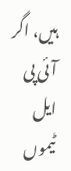ہیں، اگر آئی پی ایل ٹیموں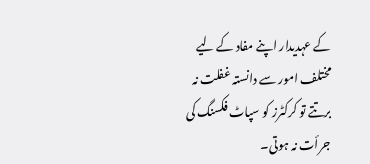کے عہدیدار اپنے مفاد کے لیے مختلف امور سے دانستہ غفلت نہ برتتے تو کرکٹرز کو سپاٹ فکسنگ کی جرأت نہ ہوتی۔